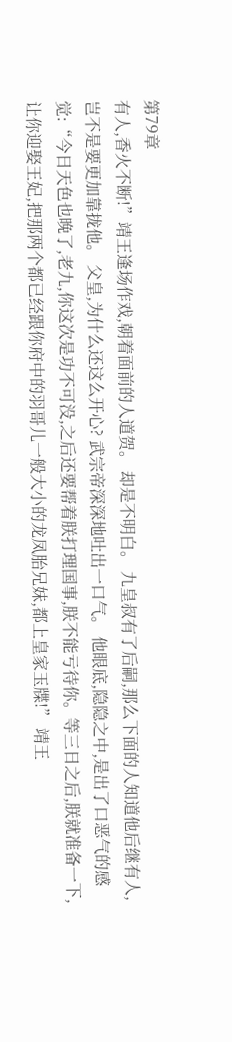第79章
有人,香火不断!”靖王逢场作戏,朝着面前的人道贺。 却是不明白。 九皇叔有了后嗣,那么下面的人知道他后继有人,岂不是要更加靠拢他。 父皇,为什么还这么开心? 武宗帝深深地吐出一口气。 他眼底,隐隐之中,是出了口恶气的感觉:“今日天色也晚了,老九,你这次是功不可没,之后还要帮着朕打理国事,朕不能亏待你。等三日之后,朕就准备一下,让你迎娶王妃,把那两个都已经跟你府中的羽哥儿一般大小的龙凤胎兄妹,都上皇家玉牒!” 靖王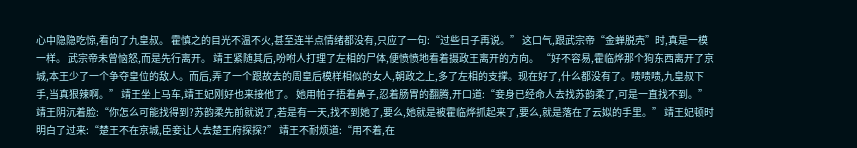心中隐隐吃惊,看向了九皇叔。 霍慎之的目光不温不火,甚至连半点情绪都没有,只应了一句:“过些日子再说。” 这口气,跟武宗帝“金蝉脱壳”时,真是一模一样。 武宗帝未曾恼怒,而是先行离开。 靖王紧随其后,吩咐人打理了左相的尸体,便愤愤地看着摄政王离开的方向。 “好不容易,霍临烨那个狗东西离开了京城,本王少了一个争夺皇位的敌人。而后,弄了一个跟故去的周皇后模样相似的女人,朝政之上,多了左相的支撑。现在好了,什么都没有了。啧啧啧,九皇叔下手,当真狠辣啊。” 靖王坐上马车,靖王妃刚好也来接他了。 她用帕子捂着鼻子,忍着肠胃的翻腾,开口道:“妾身已经命人去找苏韵柔了,可是一直找不到。” 靖王阴沉着脸:“你怎么可能找得到?苏韵柔先前就说了,若是有一天,找不到她了,要么,她就是被霍临烨抓起来了,要么,就是落在了云姒的手里。” 靖王妃顿时明白了过来:“楚王不在京城,臣妾让人去楚王府探探?” 靖王不耐烦道:“用不着,在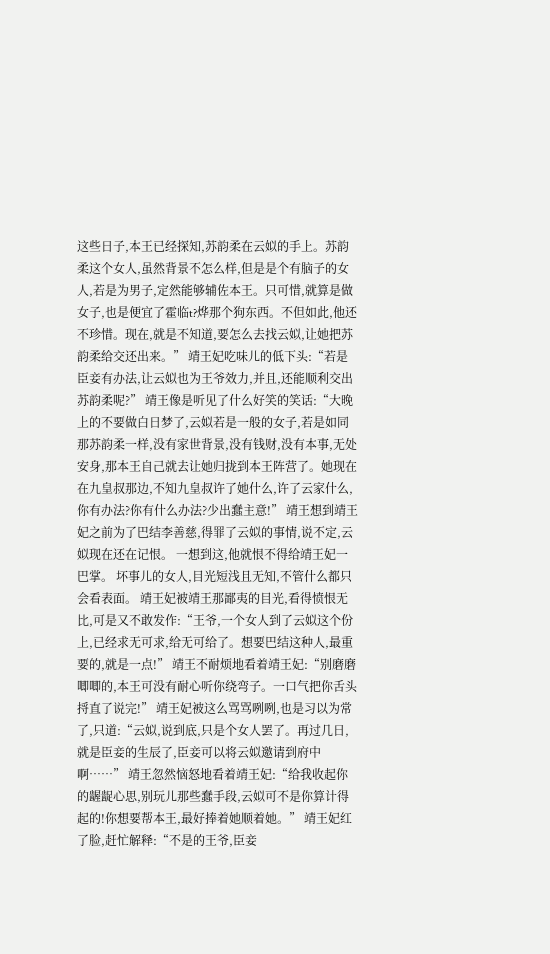这些日子,本王已经探知,苏韵柔在云姒的手上。苏韵柔这个女人,虽然背景不怎么样,但是是个有脑子的女人,若是为男子,定然能够辅佐本王。只可惜,就算是做女子,也是便宜了霍临t?烨那个狗东西。不但如此,他还不珍惜。现在,就是不知道,要怎么去找云姒,让她把苏韵柔给交还出来。” 靖王妃吃味儿的低下头:“若是臣妾有办法,让云姒也为王爷效力,并且,还能顺利交出苏韵柔呢?” 靖王像是听见了什么好笑的笑话:“大晚上的不要做白日梦了,云姒若是一般的女子,若是如同那苏韵柔一样,没有家世背景,没有钱财,没有本事,无处安身,那本王自己就去让她归拢到本王阵营了。她现在在九皇叔那边,不知九皇叔许了她什么,许了云家什么,你有办法?你有什么办法?少出蠢主意!” 靖王想到靖王妃之前为了巴结李善慈,得罪了云姒的事情,说不定,云姒现在还在记恨。 一想到这,他就恨不得给靖王妃一巴掌。 坏事儿的女人,目光短浅且无知,不管什么都只会看表面。 靖王妃被靖王那鄙夷的目光,看得愤恨无比,可是又不敢发作:“王爷,一个女人到了云姒这个份上,已经求无可求,给无可给了。想要巴结这种人,最重要的,就是一点!” 靖王不耐烦地看着靖王妃:“别磨磨唧唧的,本王可没有耐心听你绕弯子。一口气把你舌头捋直了说完!” 靖王妃被这么骂骂咧咧,也是习以为常了,只道:“云姒,说到底,只是个女人罢了。再过几日,就是臣妾的生辰了,臣妾可以将云姒邀请到府中啊……” 靖王忽然恼怒地看着靖王妃:“给我收起你的龌龊心思,别玩儿那些蠢手段,云姒可不是你算计得起的!你想要帮本王,最好捧着她顺着她。” 靖王妃红了脸,赶忙解释:“不是的王爷,臣妾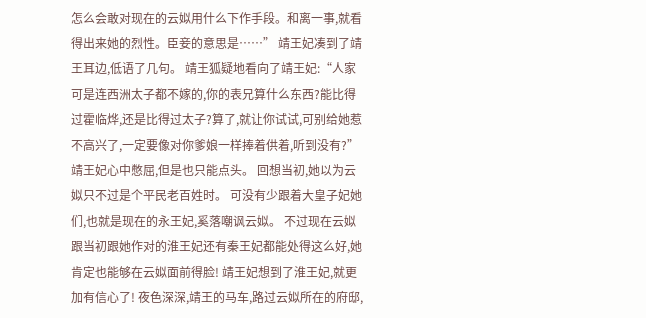怎么会敢对现在的云姒用什么下作手段。和离一事,就看得出来她的烈性。臣妾的意思是……” 靖王妃凑到了靖王耳边,低语了几句。 靖王狐疑地看向了靖王妃:“人家可是连西洲太子都不嫁的,你的表兄算什么东西?能比得过霍临烨,还是比得过太子?算了,就让你试试,可别给她惹不高兴了,一定要像对你爹娘一样捧着供着,听到没有?” 靖王妃心中憋屈,但是也只能点头。 回想当初,她以为云姒只不过是个平民老百姓时。 可没有少跟着大皇子妃她们,也就是现在的永王妃,奚落嘲讽云姒。 不过现在云姒跟当初跟她作对的淮王妃还有秦王妃都能处得这么好,她肯定也能够在云姒面前得脸! 靖王妃想到了淮王妃,就更加有信心了! 夜色深深,靖王的马车,路过云姒所在的府邸,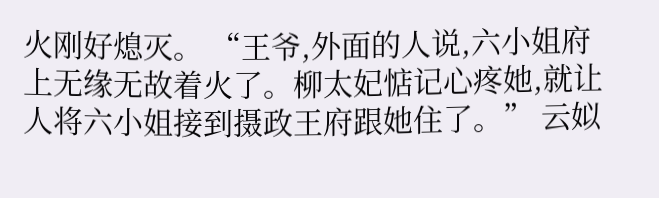火刚好熄灭。 “王爷,外面的人说,六小姐府上无缘无故着火了。柳太妃惦记心疼她,就让人将六小姐接到摄政王府跟她住了。” 云姒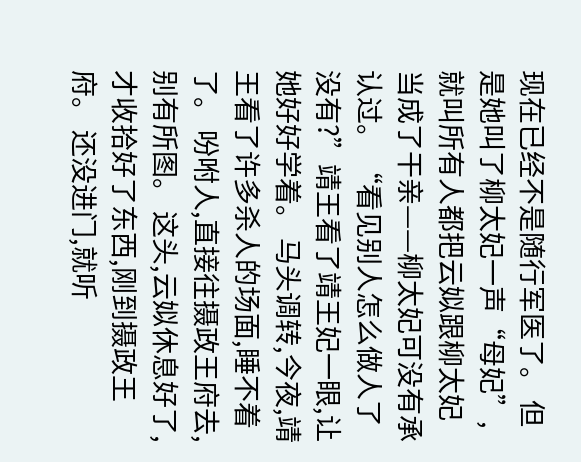现在已经不是随行军医了。 但是她叫了柳太妃一声“母妃”,就叫所有人都把云姒跟柳太妃当成了干亲——柳太妃可没有承认过。 “看见别人怎么做人了没有?”靖王看了靖王妃一眼,让她好好学着。 马头调转,今夜,靖王看了许多杀人的场面,睡不着了。 吩咐人,直接往摄政王府去,别有所图。 这头,云姒休息好了,才收拾好了东西,刚到摄政王府。 还没进门,就听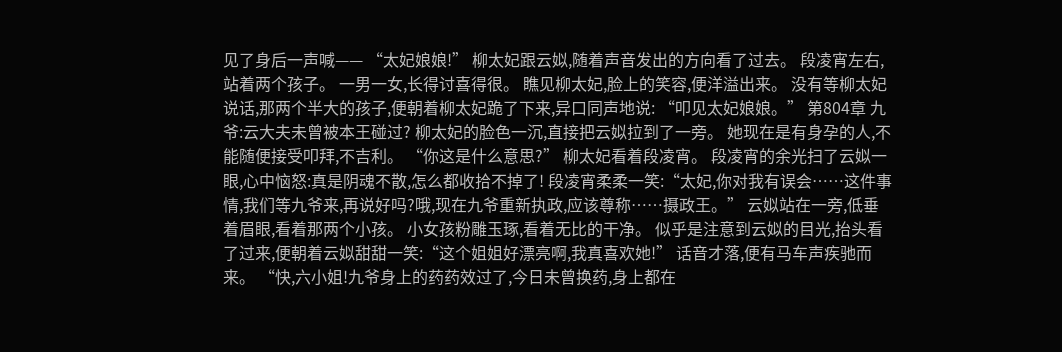见了身后一声喊—— “太妃娘娘!” 柳太妃跟云姒,随着声音发出的方向看了过去。 段凌宵左右,站着两个孩子。 一男一女,长得讨喜得很。 瞧见柳太妃,脸上的笑容,便洋溢出来。 没有等柳太妃说话,那两个半大的孩子,便朝着柳太妃跪了下来,异口同声地说: “叩见太妃娘娘。” 第804章 九爷:云大夫未曾被本王碰过? 柳太妃的脸色一沉,直接把云姒拉到了一旁。 她现在是有身孕的人,不能随便接受叩拜,不吉利。 “你这是什么意思?” 柳太妃看着段凌宵。 段凌宵的余光扫了云姒一眼,心中恼怒:真是阴魂不散,怎么都收拾不掉了! 段凌宵柔柔一笑:“太妃,你对我有误会……这件事情,我们等九爷来,再说好吗?哦,现在九爷重新执政,应该尊称……摄政王。” 云姒站在一旁,低垂着眉眼,看着那两个小孩。 小女孩粉雕玉琢,看着无比的干净。 似乎是注意到云姒的目光,抬头看了过来,便朝着云姒甜甜一笑:“这个姐姐好漂亮啊,我真喜欢她!” 话音才落,便有马车声疾驰而来。 “快,六小姐!九爷身上的药药效过了,今日未曾换药,身上都在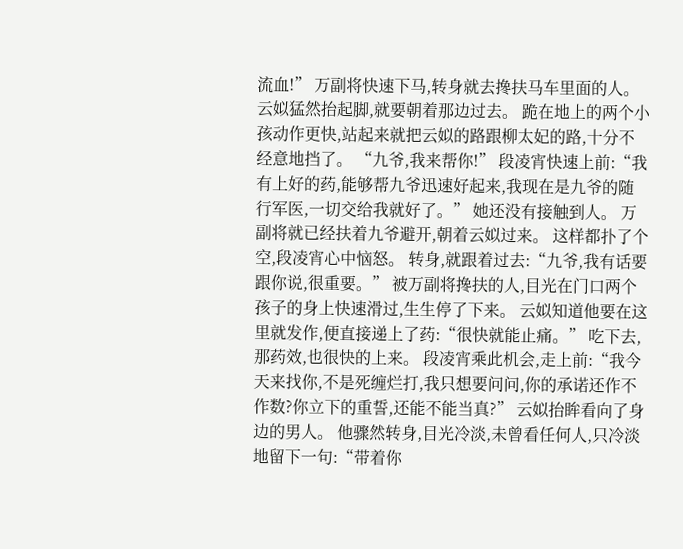流血!” 万副将快速下马,转身就去搀扶马车里面的人。 云姒猛然抬起脚,就要朝着那边过去。 跪在地上的两个小孩动作更快,站起来就把云姒的路跟柳太妃的路,十分不经意地挡了。 “九爷,我来帮你!” 段凌宵快速上前:“我有上好的药,能够帮九爷迅速好起来,我现在是九爷的随行军医,一切交给我就好了。” 她还没有接触到人。 万副将就已经扶着九爷避开,朝着云姒过来。 这样都扑了个空,段凌宵心中恼怒。 转身,就跟着过去:“九爷,我有话要跟你说,很重要。” 被万副将搀扶的人,目光在门口两个孩子的身上快速滑过,生生停了下来。 云姒知道他要在这里就发作,便直接递上了药:“很快就能止痛。” 吃下去,那药效,也很快的上来。 段凌宵乘此机会,走上前:“我今天来找你,不是死缠烂打,我只想要问问,你的承诺还作不作数?你立下的重誓,还能不能当真?” 云姒抬眸看向了身边的男人。 他骤然转身,目光冷淡,未曾看任何人,只冷淡地留下一句:“带着你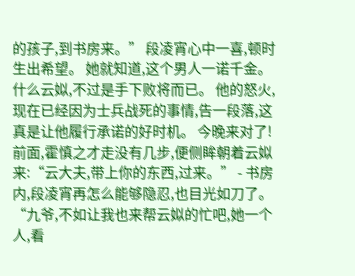的孩子,到书房来。” 段凌宵心中一喜,顿时生出希望。 她就知道,这个男人一诺千金。 什么云姒,不过是手下败将而已。 他的怒火,现在已经因为士兵战死的事情,告一段落,这真是让他履行承诺的好时机。 今晚来对了! 前面,霍慎之才走没有几步,便侧眸朝着云姒来:“云大夫,带上你的东西,过来。” - 书房内,段凌宵再怎么能够隐忍,也目光如刀了。 “九爷,不如让我也来帮云姒的忙吧,她一个人,看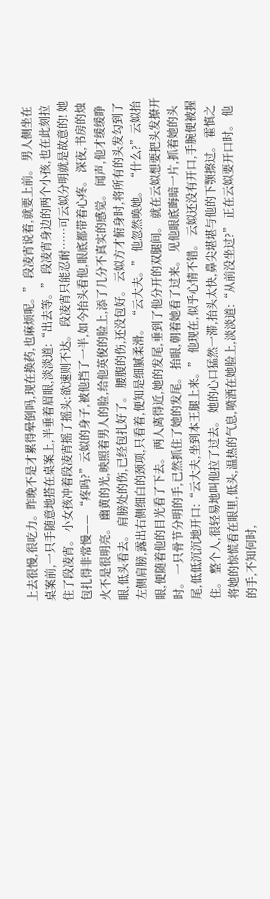上去很慢,很吃力。昨晚不是才累得晕倒吗,现在换药,也麻烦呢。” 段凌宵说着,就要上前。 男人侧坐在桌案前,一只手随意地搭在桌案上,半垂着眉眼,淡淡道:“出去等。” 段凌宵身边的两个小孩,也在此刻拉住了段凌宵。 小女孩冲着段凌宵摇了摇头:欲速则不达。 段凌宵只能忍耐……可云姒分明就是故意的! 她包扎得非常慢—— “疼吗?”云姒的身子,被他挡了一半,如今抬头看他,眼底都带着心疼。 深夜,书房的烛火不是很明亮。 幽黄的光,映照着男人的脸,给他英俊的脸上,添了几分不真实的感觉。 闻声,他才缓缓睁眼,低头看去。 肩膀处的伤,已经包扎好了。 腰腹的伤,还没包好。 云姒方才俯身时,将所有的头发勾到了左侧肩膀,露出右侧细白的颈项,只看着,便知是细腻柔滑。 “云大夫。” 他忽然唤她。 “什么?”云姒抬眼,便随着他的目光看了下去。 两人离得近,她的发尾,垂到了他分开的双腿间。 就在云姒想要把头发撩开时。 一只骨节分明的手,已然抓住了她的发尾。 抬眼,朝着她看了过来。 见他眼底晦暗一片,抓着她的头尾,低低沉沉地开口:“云大夫,坐到本王腿上来。” 他现在,似乎心情不错。 云姒还没有开口,手腕便被握住。 整个人,很轻易地叫他拉了过去。 她的心口猛然一滞,抬头太快,鼻尖堪堪与他的下颚擦过。 霍慎之将她的惊慌看在眼里,低头,温热的气息,喷洒在她脸上,淡淡道:“从前没坐过?” 正在云姒要开口时。 他的手,不知何时,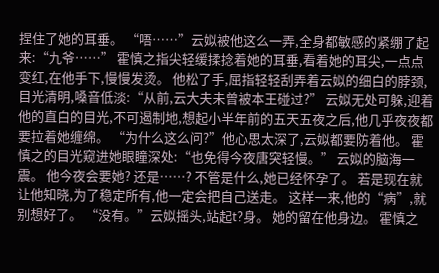捏住了她的耳垂。 “唔……”云姒被他这么一弄,全身都敏感的紧绷了起来:“九爷……” 霍慎之指尖轻缓揉捻着她的耳垂,看着她的耳尖,一点点变红,在他手下,慢慢发烫。 他松了手,屈指轻轻刮弄着云姒的细白的脖颈,目光清明,嗓音低淡:“从前,云大夫未曾被本王碰过?” 云姒无处可躲,迎着他的直白的目光,不可遏制地,想起小半年前的五天五夜之后,他几乎夜夜都要拉着她缠绵。 “为什么这么问?”他心思太深了,云姒都要防着他。 霍慎之的目光窥进她眼瞳深处:“也免得今夜唐突轻慢。” 云姒的脑海一震。 他今夜会要她? 还是……? 不管是什么,她已经怀孕了。 若是现在就让他知晓,为了稳定所有,他一定会把自己送走。 这样一来,他的“病”,就别想好了。 “没有。”云姒摇头,站起t?身。 她的留在他身边。 霍慎之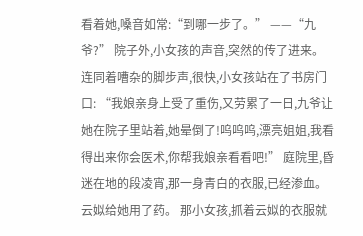看着她,嗓音如常:“到哪一步了。” ——“九爷?” 院子外,小女孩的声音,突然的传了进来。 连同着嘈杂的脚步声,很快,小女孩站在了书房门口: “我娘亲身上受了重伤,又劳累了一日,九爷让她在院子里站着,她晕倒了!呜呜呜,漂亮姐姐,我看得出来你会医术,你帮我娘亲看看吧!” 庭院里,昏迷在地的段凌宵,那一身青白的衣服,已经渗血。 云姒给她用了药。 那小女孩,抓着云姒的衣服就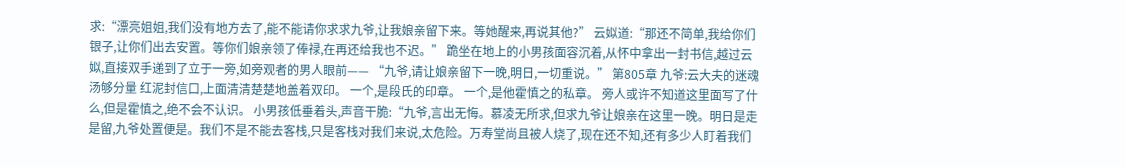求:“漂亮姐姐,我们没有地方去了,能不能请你求求九爷,让我娘亲留下来。等她醒来,再说其他?” 云姒道:“那还不简单,我给你们银子,让你们出去安置。等你们娘亲领了俸禄,在再还给我也不迟。” 跪坐在地上的小男孩面容沉着,从怀中拿出一封书信,越过云姒,直接双手递到了立于一旁,如旁观者的男人眼前—— “九爷,请让娘亲留下一晚,明日,一切重说。” 第805章 九爷:云大夫的迷魂汤够分量 红泥封信口,上面清清楚楚地盖着双印。 一个,是段氏的印章。 一个,是他霍慎之的私章。 旁人或许不知道这里面写了什么,但是霍慎之,绝不会不认识。 小男孩低垂着头,声音干脆:“九爷,言出无悔。慕凌无所求,但求九爷让娘亲在这里一晚。明日是走是留,九爷处置便是。我们不是不能去客栈,只是客栈对我们来说,太危险。万寿堂尚且被人烧了,现在还不知,还有多少人盯着我们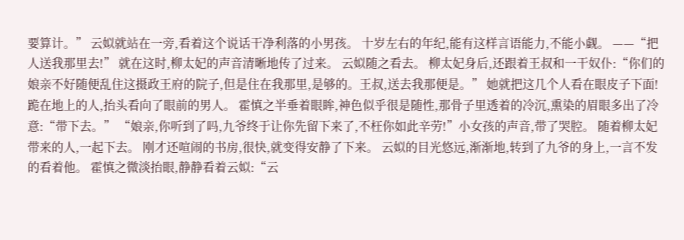要算计。” 云姒就站在一旁,看着这个说话干净利落的小男孩。 十岁左右的年纪,能有这样言语能力,不能小觑。 ——“把人送我那里去!” 就在这时,柳太妃的声音清晰地传了过来。 云姒随之看去。 柳太妃身后,还跟着王叔和一干奴仆:“你们的娘亲不好随便乱住这摄政王府的院子,但是住在我那里,是够的。王叔,送去我那便是。” 她就把这几个人看在眼皮子下面! 跪在地上的人,抬头看向了眼前的男人。 霍慎之半垂着眼眸,神色似乎很是随性,那骨子里透着的冷沉,熏染的眉眼多出了冷意:“带下去。” “娘亲,你听到了吗,九爷终于让你先留下来了,不枉你如此辛劳!”小女孩的声音,带了哭腔。 随着柳太妃带来的人,一起下去。 刚才还喧闹的书房,很快,就变得安静了下来。 云姒的目光悠远,渐渐地,转到了九爷的身上,一言不发的看着他。 霍慎之微淡抬眼,静静看着云姒:“云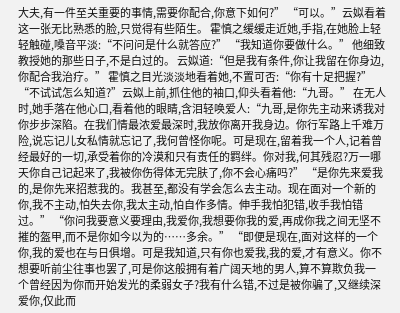大夫,有一件至关重要的事情,需要你配合,你意下如何?” “可以。”云姒看着这一张无比熟悉的脸,只觉得有些陌生。 霍慎之缓缓走近她,手指,在她脸上轻轻触碰,嗓音平淡:“不问问是什么就答应?” “我知道你要做什么。” 他细致教授她的那些日子,不是白过的。 云姒道:“但是我有条件,你让我留在你身边,你配合我治疗。” 霍慎之目光淡淡地看着她,不置可否:“你有十足把握?” “不试试怎么知道?”云姒上前,抓住他的袖口,仰头看着他:“九哥。” 在无人时,她手落在他心口,看着他的眼睛,含泪轻唤爱人:“九哥,是你先主动来诱我对你步步深陷。在我们情最浓爱最深时,我放你离开我身边。你行军路上千难万险,说忘记儿女私情就忘记了,我何曾怪你呢。可是现在,留着我一个人,记着曾经最好的一切,承受着你的冷漠和只有责任的羁绊。你对我,何其残忍?万一哪天你自己记起来了,我被你伤得体无完肤了,你不会心痛吗?” “是你先来爱我的,是你先来招惹我的。我甚至,都没有学会怎么去主动。现在面对一个新的你,我不主动,怕失去你,我太主动,怕自作多情。伸手我怕犯错,收手我怕错过。” “你问我要意义要理由,我爱你,我想要你我的爱,再成你我之间无坚不摧的盔甲,而不是你如今以为的……多余。” “即便是现在,面对这样的一个你,我的爱也在与日俱增。可是我知道,只有你也爱我,我的爱,才有意义。你不想要听前尘往事也罢了,可是你这般拥有着广阔天地的男人,算不算欺负我一个曾经因为你而开始发光的柔弱女子?我有什么错,不过是被你骗了,又继续深爱你,仅此而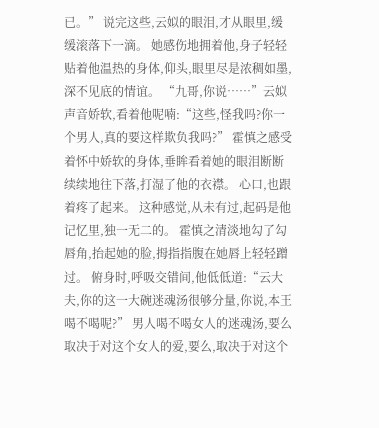已。” 说完这些,云姒的眼泪,才从眼里,缓缓滚落下一滴。 她感伤地拥着他,身子轻轻贴着他温热的身体,仰头,眼里尽是浓稠如墨,深不见底的情谊。 “九哥,你说……”云姒声音娇软,看着他呢喃:“这些,怪我吗?你一个男人,真的要这样欺负我吗?” 霍慎之感受着怀中娇软的身体,垂眸看着她的眼泪断断续续地往下落,打湿了他的衣襟。 心口,也跟着疼了起来。 这种感觉,从未有过,起码是他记忆里,独一无二的。 霍慎之清淡地勾了勾唇角,抬起她的脸,拇指指腹在她唇上轻轻蹭过。 俯身时,呼吸交错间,他低低道:“云大夫,你的这一大碗迷魂汤很够分量,你说,本王喝不喝呢?” 男人喝不喝女人的迷魂汤,要么取决于对这个女人的爱,要么,取决于对这个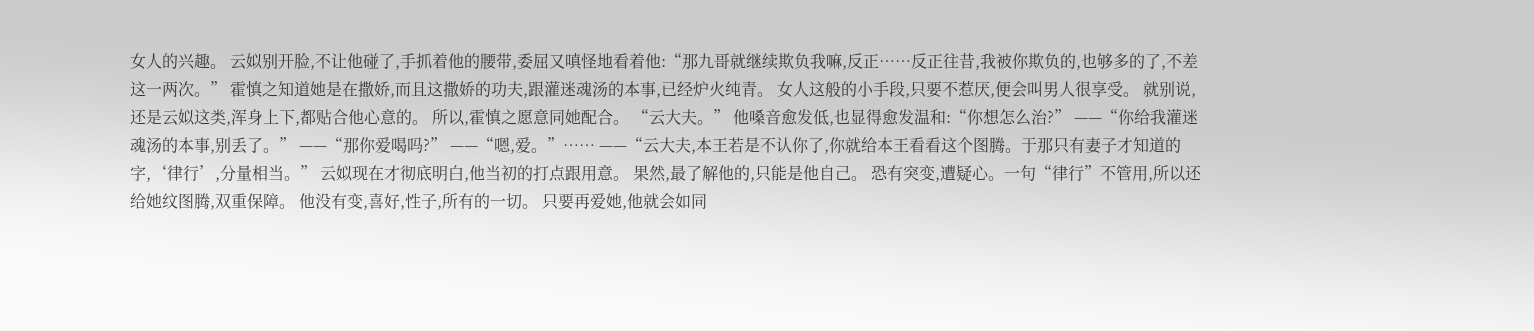女人的兴趣。 云姒别开脸,不让他碰了,手抓着他的腰带,委屈又嗔怪地看着他:“那九哥就继续欺负我嘛,反正……反正往昔,我被你欺负的,也够多的了,不差这一两次。” 霍慎之知道她是在撒娇,而且这撒娇的功夫,跟灌迷魂汤的本事,已经炉火纯青。 女人这般的小手段,只要不惹厌,便会叫男人很享受。 就别说,还是云姒这类,浑身上下,都贴合他心意的。 所以,霍慎之愿意同她配合。 “云大夫。” 他嗓音愈发低,也显得愈发温和:“你想怎么治?” ——“你给我灌迷魂汤的本事,别丢了。” ——“那你爱喝吗?” ——“嗯,爱。”…… ——“云大夫,本王若是不认你了,你就给本王看看这个图腾。于那只有妻子才知道的字,‘律行’,分量相当。” 云姒现在才彻底明白,他当初的打点跟用意。 果然,最了解他的,只能是他自己。 恐有突变,遭疑心。一句“律行”不管用,所以还给她纹图腾,双重保障。 他没有变,喜好,性子,所有的一切。 只要再爱她,他就会如同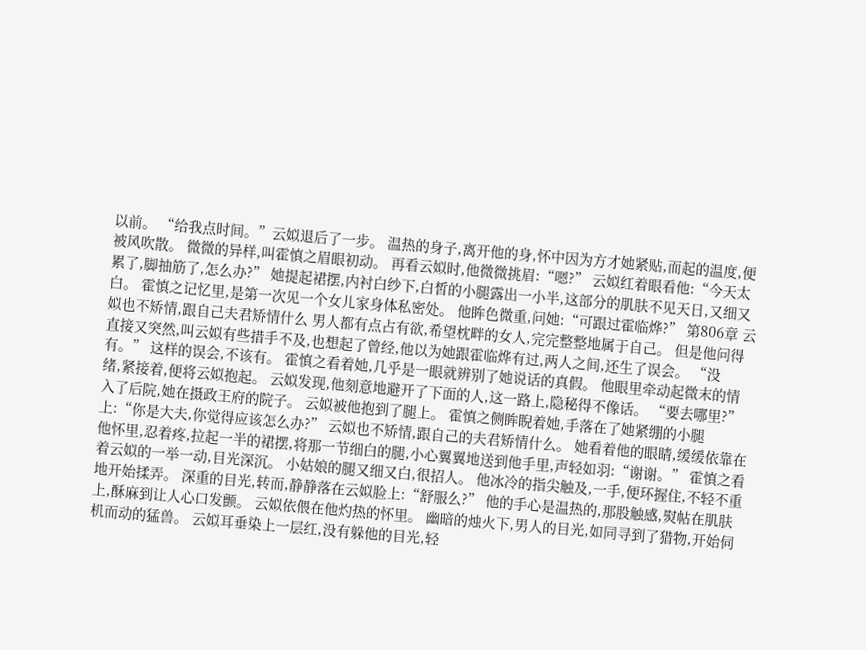以前。 “给我点时间。”云姒退后了一步。 温热的身子,离开他的身,怀中因为方才她紧贴,而起的温度,便被风吹散。 微微的异样,叫霍慎之眉眼初动。 再看云姒时,他微微挑眉:“嗯?” 云姒红着眼看他:“今天太累了,脚抽筋了,怎么办?” 她提起裙摆,内衬白纱下,白皙的小腿露出一小半,这部分的肌肤不见天日,又细又白。 霍慎之记忆里,是第一次见一个女儿家身体私密处。 他眸色微重,问她:“可跟过霍临烨?” 第806章 云姒也不矫情,跟自己夫君矫情什么 男人都有点占有欲,希望枕畔的女人,完完整整地属于自己。 但是他问得直接又突然,叫云姒有些措手不及,也想起了曾经,他以为她跟霍临烨有过,两人之间,还生了误会。 “没有。” 这样的误会,不该有。 霍慎之看着她,几乎是一眼就辨别了她说话的真假。 他眼里牵动起微末的情绪,紧接着,便将云姒抱起。 云姒发现,他刻意地避开了下面的人,这一路上,隐秘得不像话。 “要去哪里?” 入了后院,她在摄政王府的院子。 云姒被他抱到了腿上。 霍慎之侧眸睨着她,手落在了她紧绷的小腿上:“你是大夫,你觉得应该怎么办?” 云姒也不矫情,跟自己的夫君矫情什么。 她看着他的眼睛,缓缓依靠在他怀里,忍着疼,拉起一半的裙摆,将那一节细白的腿,小心翼翼地送到他手里,声轻如羽:“谢谢。” 霍慎之看着云姒的一举一动,目光深沉。 小姑娘的腿又细又白,很招人。 他冰冷的指尖触及,一手,便环握住,不轻不重地开始揉弄。 深重的目光,转而,静静落在云姒脸上:“舒服么?” 他的手心是温热的,那股触感,熨帖在肌肤上,酥麻到让人心口发颤。 云姒依偎在他灼热的怀里。 幽暗的烛火下,男人的目光,如同寻到了猎物,开始伺机而动的猛兽。 云姒耳垂染上一层红,没有躲他的目光,轻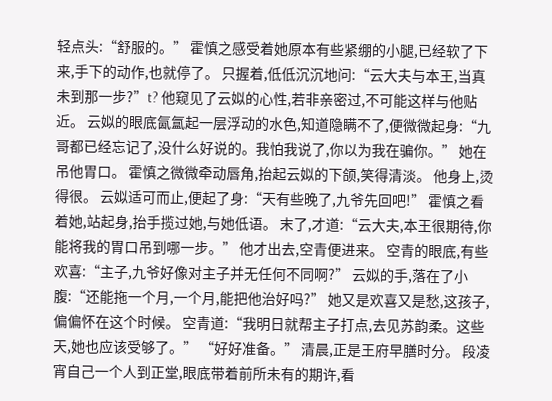轻点头:“舒服的。” 霍慎之感受着她原本有些紧绷的小腿,已经软了下来,手下的动作,也就停了。 只握着,低低沉沉地问:“云大夫与本王,当真未到那一步?”t? 他窥见了云姒的心性,若非亲密过,不可能这样与他贴近。 云姒的眼底氤氲起一层浮动的水色,知道隐瞒不了,便微微起身:“九哥都已经忘记了,没什么好说的。我怕我说了,你以为我在骗你。” 她在吊他胃口。 霍慎之微微牵动唇角,抬起云姒的下颌,笑得清淡。 他身上,烫得很。 云姒适可而止,便起了身:“天有些晚了,九爷先回吧!” 霍慎之看着她,站起身,抬手揽过她,与她低语。 末了,才道:“云大夫,本王很期待,你能将我的胃口吊到哪一步。” 他才出去,空青便进来。 空青的眼底,有些欢喜:“主子,九爷好像对主子并无任何不同啊?” 云姒的手,落在了小腹:“还能拖一个月,一个月,能把他治好吗?” 她又是欢喜又是愁,这孩子,偏偏怀在这个时候。 空青道:“我明日就帮主子打点,去见苏韵柔。这些天,她也应该受够了。” “好好准备。” 清晨,正是王府早膳时分。 段凌宵自己一个人到正堂,眼底带着前所未有的期许,看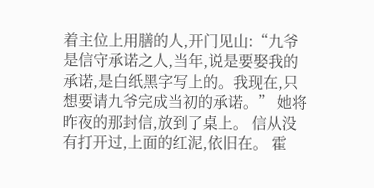着主位上用膳的人,开门见山:“九爷是信守承诺之人,当年,说是要娶我的承诺,是白纸黑字写上的。我现在,只想要请九爷完成当初的承诺。” 她将昨夜的那封信,放到了桌上。 信从没有打开过,上面的红泥,依旧在。 霍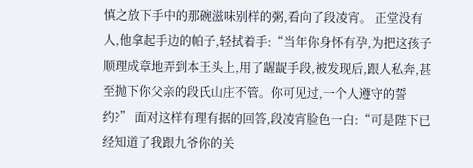慎之放下手中的那碗滋味别样的粥,看向了段凌宵。 正堂没有人,他拿起手边的帕子,轻拭着手:“当年你身怀有孕,为把这孩子顺理成章地弄到本王头上,用了龌龊手段,被发现后,跟人私奔,甚至抛下你父亲的段氏山庄不管。你可见过,一个人遵守的誓约?” 面对这样有理有据的回答,段凌宵脸色一白:“可是陛下已经知道了我跟九爷你的关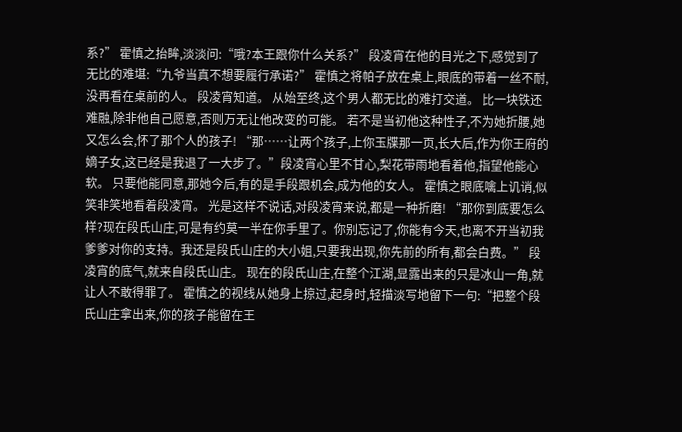系?” 霍慎之抬眸,淡淡问:“哦?本王跟你什么关系?” 段凌宵在他的目光之下,感觉到了无比的难堪:“九爷当真不想要履行承诺?” 霍慎之将帕子放在桌上,眼底的带着一丝不耐,没再看在桌前的人。 段凌宵知道。 从始至终,这个男人都无比的难打交道。 比一块铁还难融,除非他自己愿意,否则万无让他改变的可能。 若不是当初他这种性子,不为她折腰,她又怎么会,怀了那个人的孩子! “那……让两个孩子,上你玉牒那一页,长大后,作为你王府的嫡子女,这已经是我退了一大步了。”段凌宵心里不甘心,梨花带雨地看着他,指望他能心软。 只要他能同意,那她今后,有的是手段跟机会,成为他的女人。 霍慎之眼底噙上讥诮,似笑非笑地看着段凌宵。 光是这样不说话,对段凌宵来说,都是一种折磨! “那你到底要怎么样?现在段氏山庄,可是有约莫一半在你手里了。你别忘记了,你能有今天,也离不开当初我爹爹对你的支持。我还是段氏山庄的大小姐,只要我出现,你先前的所有,都会白费。” 段凌宵的底气,就来自段氏山庄。 现在的段氏山庄,在整个江湖,显露出来的只是冰山一角,就让人不敢得罪了。 霍慎之的视线从她身上掠过,起身时,轻描淡写地留下一句:“把整个段氏山庄拿出来,你的孩子能留在王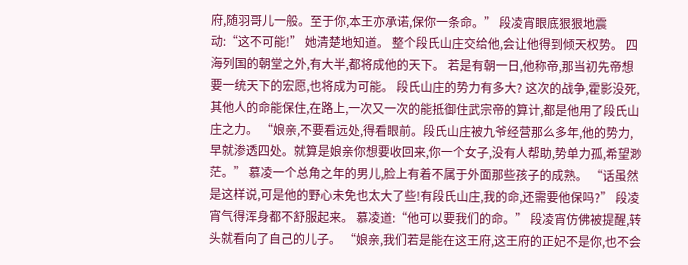府,随羽哥儿一般。至于你,本王亦承诺,保你一条命。” 段凌宵眼底狠狠地震动:“这不可能!” 她清楚地知道。 整个段氏山庄交给他,会让他得到倾天权势。 四海列国的朝堂之外,有大半,都将成他的天下。 若是有朝一日,他称帝,那当初先帝想要一统天下的宏愿,也将成为可能。 段氏山庄的势力有多大? 这次的战争,霍影没死,其他人的命能保住,在路上,一次又一次的能抵御住武宗帝的算计,都是他用了段氏山庄之力。 “娘亲,不要看远处,得看眼前。段氏山庄被九爷经营那么多年,他的势力,早就渗透四处。就算是娘亲你想要收回来,你一个女子,没有人帮助,势单力孤,希望渺茫。” 慕凌一个总角之年的男儿,脸上有着不属于外面那些孩子的成熟。 “话虽然是这样说,可是他的野心未免也太大了些!有段氏山庄,我的命,还需要他保吗?” 段凌宵气得浑身都不舒服起来。 慕凌道:“他可以要我们的命。” 段凌宵仿佛被提醒,转头就看向了自己的儿子。 “娘亲,我们若是能在这王府,这王府的正妃不是你,也不会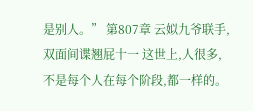是别人。” 第807章 云姒九爷联手,双面间谍翘屁十一 这世上,人很多,不是每个人在每个阶段,都一样的。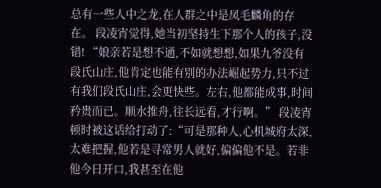总有一些人中之龙,在人群之中是凤毛麟角的存在。 段凌宵觉得,她当初坚持生下那个人的孩子,没错! “娘亲若是想不通,不如就想想,如果九爷没有段氏山庄,他肯定也能有别的办法崛起势力,只不过有我们段氏山庄,会更快些。左右,他都能成事,时间矜贵而已。顺水推舟,往长远看,才行啊。” 段凌宵顿时被这话给打动了:“可是那种人,心机城府太深,太难把握,他若是寻常男人就好,偏偏他不是。若非他今日开口,我甚至在他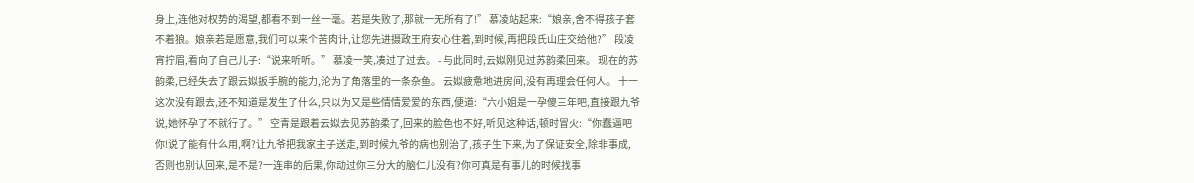身上,连他对权势的渴望,都看不到一丝一毫。若是失败了,那就一无所有了!” 慕凌站起来:“娘亲,舍不得孩子套不着狼。娘亲若是愿意,我们可以来个苦肉计,让您先进摄政王府安心住着,到时候,再把段氏山庄交给他?” 段凌宵拧眉,看向了自己儿子:“说来听听。” 慕凌一笑,凑过了过去。 - 与此同时,云姒刚见过苏韵柔回来。 现在的苏韵柔,已经失去了跟云姒扳手腕的能力,沦为了角落里的一条杂鱼。 云姒疲惫地进房间,没有再理会任何人。 十一这次没有跟去,还不知道是发生了什么,只以为又是些情情爱爱的东西,便道:“六小姐是一孕傻三年吧,直接跟九爷说,她怀孕了不就行了。” 空青是跟着云姒去见苏韵柔了,回来的脸色也不好,听见这种话,顿时冒火:“你蠢逼吧你!说了能有什么用,啊?让九爷把我家主子送走,到时候九爷的病也别治了,孩子生下来,为了保证安全,除非事成,否则也别认回来,是不是?一连串的后果,你动过你三分大的脑仁儿没有?你可真是有事儿的时候找事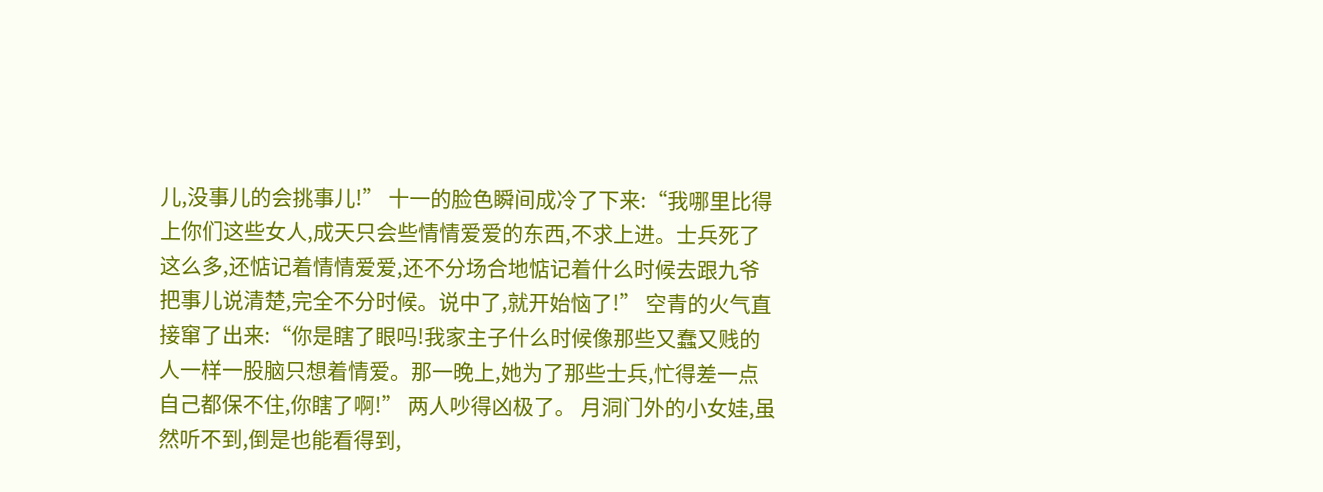儿,没事儿的会挑事儿!” 十一的脸色瞬间成冷了下来:“我哪里比得上你们这些女人,成天只会些情情爱爱的东西,不求上进。士兵死了这么多,还惦记着情情爱爱,还不分场合地惦记着什么时候去跟九爷把事儿说清楚,完全不分时候。说中了,就开始恼了!” 空青的火气直接窜了出来:“你是瞎了眼吗!我家主子什么时候像那些又蠢又贱的人一样一股脑只想着情爱。那一晚上,她为了那些士兵,忙得差一点自己都保不住,你瞎了啊!” 两人吵得凶极了。 月洞门外的小女娃,虽然听不到,倒是也能看得到,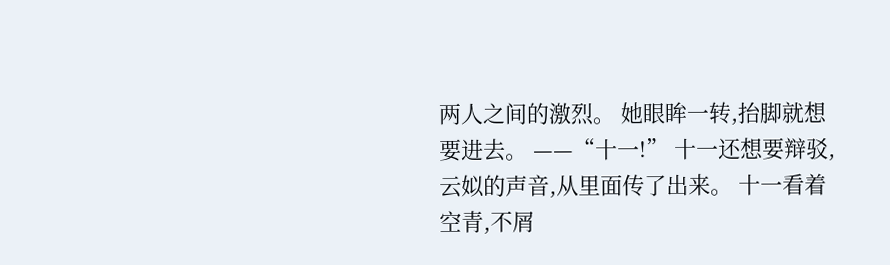两人之间的激烈。 她眼眸一转,抬脚就想要进去。 ——“十一!” 十一还想要辩驳,云姒的声音,从里面传了出来。 十一看着空青,不屑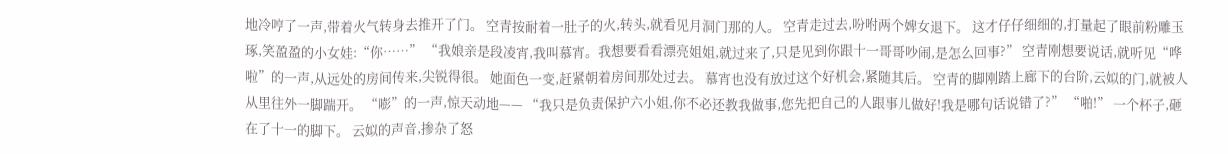地冷哼了一声,带着火气转身去推开了门。 空青按耐着一肚子的火,转头,就看见月洞门那的人。 空青走过去,吩咐两个婢女退下。 这才仔仔细细的,打量起了眼前粉雕玉琢,笑盈盈的小女娃:“你……” “我娘亲是段凌宵,我叫慕宵。我想要看看漂亮姐姐,就过来了,只是见到你跟十一哥哥吵闹,是怎么回事?” 空青刚想要说话,就听见“哗啦”的一声,从远处的房间传来,尖锐得很。 她面色一变,赶紧朝着房间那处过去。 慕宵也没有放过这个好机会,紧随其后。 空青的脚刚踏上廊下的台阶,云姒的门,就被人从里往外一脚踹开。 “嘭”的一声,惊天动地—— “我只是负责保护六小姐,你不必还教我做事,您先把自己的人跟事儿做好!我是哪句话说错了?” “啪!” 一个杯子,砸在了十一的脚下。 云姒的声音,掺杂了怒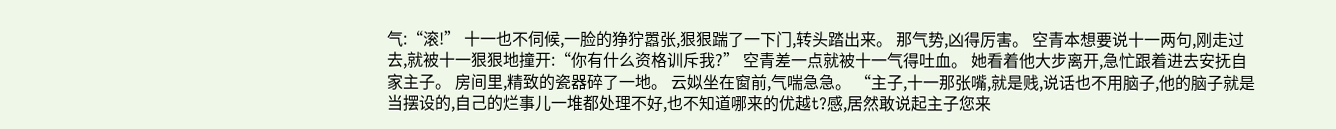气:“滚!” 十一也不伺候,一脸的狰狞嚣张,狠狠踹了一下门,转头踏出来。 那气势,凶得厉害。 空青本想要说十一两句,刚走过去,就被十一狠狠地撞开:“你有什么资格训斥我?” 空青差一点就被十一气得吐血。 她看着他大步离开,急忙跟着进去安抚自家主子。 房间里,精致的瓷器碎了一地。 云姒坐在窗前,气喘急急。 “主子,十一那张嘴,就是贱,说话也不用脑子,他的脑子就是当摆设的,自己的烂事儿一堆都处理不好,也不知道哪来的优越t?感,居然敢说起主子您来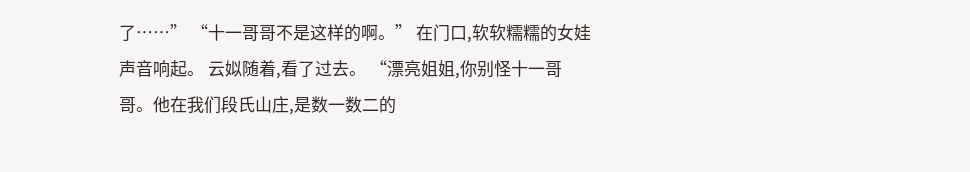了……” “十一哥哥不是这样的啊。” 在门口,软软糯糯的女娃声音响起。 云姒随着,看了过去。 “漂亮姐姐,你别怪十一哥哥。他在我们段氏山庄,是数一数二的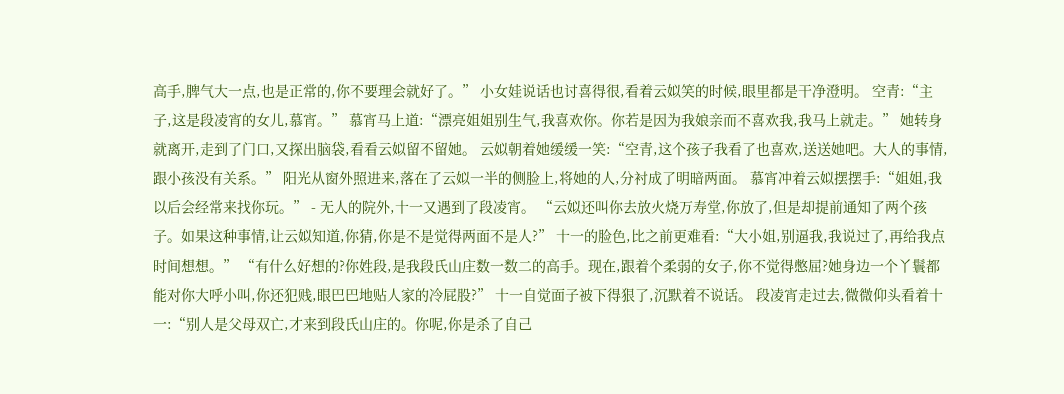高手,脾气大一点,也是正常的,你不要理会就好了。” 小女娃说话也讨喜得很,看着云姒笑的时候,眼里都是干净澄明。 空青:“主子,这是段凌宵的女儿,慕宵。” 慕宵马上道:“漂亮姐姐别生气,我喜欢你。你若是因为我娘亲而不喜欢我,我马上就走。” 她转身就离开,走到了门口,又探出脑袋,看看云姒留不留她。 云姒朝着她缓缓一笑:“空青,这个孩子我看了也喜欢,送送她吧。大人的事情,跟小孩没有关系。” 阳光从窗外照进来,落在了云姒一半的侧脸上,将她的人,分衬成了明暗两面。 慕宵冲着云姒摆摆手:“姐姐,我以后会经常来找你玩。” - 无人的院外,十一又遇到了段凌宵。 “云姒还叫你去放火烧万寿堂,你放了,但是却提前通知了两个孩子。如果这种事情,让云姒知道,你猜,你是不是觉得两面不是人?” 十一的脸色,比之前更难看:“大小姐,别逼我,我说过了,再给我点时间想想。” “有什么好想的?你姓段,是我段氏山庄数一数二的高手。现在,跟着个柔弱的女子,你不觉得憋屈?她身边一个丫鬟都能对你大呼小叫,你还犯贱,眼巴巴地贴人家的冷屁股?” 十一自觉面子被下得狠了,沉默着不说话。 段凌宵走过去,微微仰头看着十一:“别人是父母双亡,才来到段氏山庄的。你呢,你是杀了自己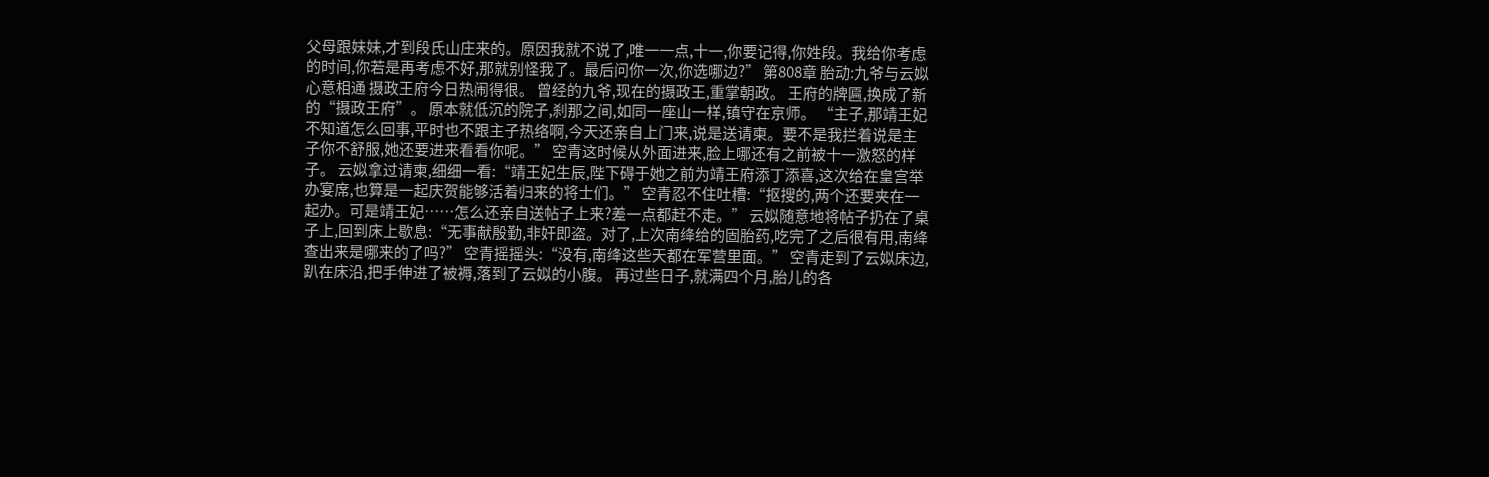父母跟妹妹,才到段氏山庄来的。原因我就不说了,唯一一点,十一,你要记得,你姓段。我给你考虑的时间,你若是再考虑不好,那就别怪我了。最后问你一次,你选哪边?” 第808章 胎动:九爷与云姒心意相通 摄政王府今日热闹得很。 曾经的九爷,现在的摄政王,重掌朝政。 王府的牌匾,换成了新的“摄政王府”。 原本就低沉的院子,刹那之间,如同一座山一样,镇守在京师。 “主子,那靖王妃不知道怎么回事,平时也不跟主子热络啊,今天还亲自上门来,说是送请柬。要不是我拦着说是主子你不舒服,她还要进来看看你呢。” 空青这时候从外面进来,脸上哪还有之前被十一激怒的样子。 云姒拿过请柬,细细一看:“靖王妃生辰,陛下碍于她之前为靖王府添丁添喜,这次给在皇宫举办宴席,也算是一起庆贺能够活着归来的将士们。” 空青忍不住吐槽:“抠搜的,两个还要夹在一起办。可是靖王妃……怎么还亲自送帖子上来?差一点都赶不走。” 云姒随意地将帖子扔在了桌子上,回到床上歇息:“无事献殷勤,非奸即盗。对了,上次南绛给的固胎药,吃完了之后很有用,南绛查出来是哪来的了吗?” 空青摇摇头:“没有,南绛这些天都在军营里面。” 空青走到了云姒床边,趴在床沿,把手伸进了被褥,落到了云姒的小腹。 再过些日子,就满四个月,胎儿的各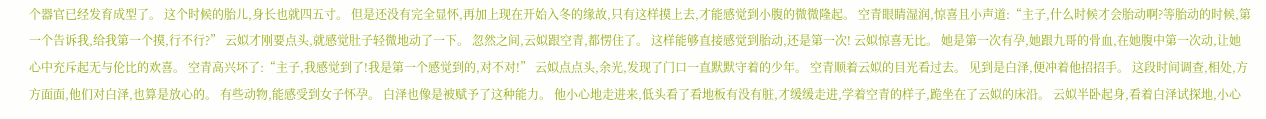个器官已经发育成型了。 这个时候的胎儿,身长也就四五寸。 但是还没有完全显怀,再加上现在开始入冬的缘故,只有这样摸上去,才能感觉到小腹的微微隆起。 空青眼睛湿润,惊喜且小声道:“主子,什么时候才会胎动啊?等胎动的时候,第一个告诉我,给我第一个摸,行不行?” 云姒才刚要点头,就感觉肚子轻微地动了一下。 忽然之间,云姒跟空青,都愣住了。 这样能够直接感觉到胎动,还是第一次! 云姒惊喜无比。 她是第一次有孕,她跟九哥的骨血,在她腹中第一次动,让她心中充斥起无与伦比的欢喜。 空青高兴坏了:“主子,我感觉到了!我是第一个感觉到的,对不对!” 云姒点点头,余光,发现了门口一直默默守着的少年。 空青顺着云姒的目光看过去。 见到是白泽,便冲着他招招手。 这段时间调查,相处,方方面面,他们对白泽,也算是放心的。 有些动物,能感受到女子怀孕。 白泽也像是被赋予了这种能力。 他小心地走进来,低头看了看地板有没有脏,才缓缓走进,学着空青的样子,跪坐在了云姒的床沿。 云姒半卧起身,看着白泽试探地,小心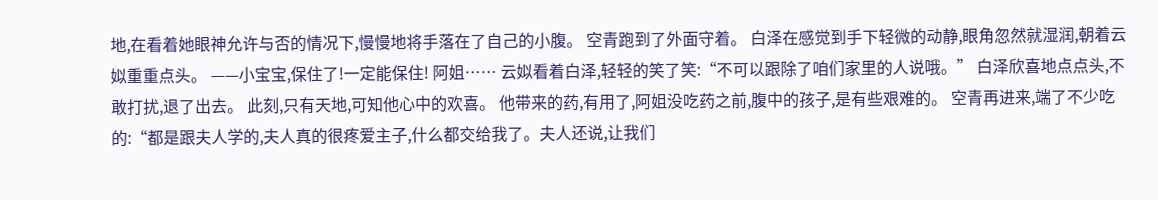地,在看着她眼神允许与否的情况下,慢慢地将手落在了自己的小腹。 空青跑到了外面守着。 白泽在感觉到手下轻微的动静,眼角忽然就湿润,朝着云姒重重点头。 ——小宝宝,保住了!一定能保住! 阿姐…… 云姒看着白泽,轻轻的笑了笑:“不可以跟除了咱们家里的人说哦。” 白泽欣喜地点点头,不敢打扰,退了出去。 此刻,只有天地,可知他心中的欢喜。 他带来的药,有用了,阿姐没吃药之前,腹中的孩子,是有些艰难的。 空青再进来,端了不少吃的:“都是跟夫人学的,夫人真的很疼爱主子,什么都交给我了。夫人还说,让我们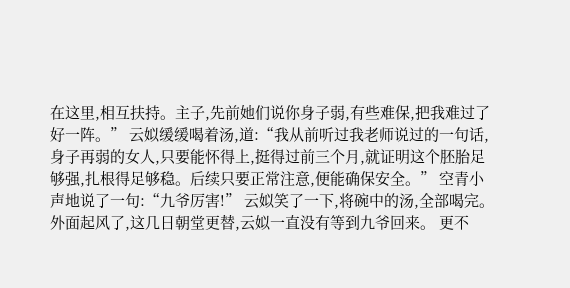在这里,相互扶持。主子,先前她们说你身子弱,有些难保,把我难过了好一阵。” 云姒缓缓喝着汤,道:“我从前听过我老师说过的一句话,身子再弱的女人,只要能怀得上,挺得过前三个月,就证明这个胚胎足够强,扎根得足够稳。后续只要正常注意,便能确保安全。” 空青小声地说了一句:“九爷厉害!” 云姒笑了一下,将碗中的汤,全部喝完。 外面起风了,这几日朝堂更替,云姒一直没有等到九爷回来。 更不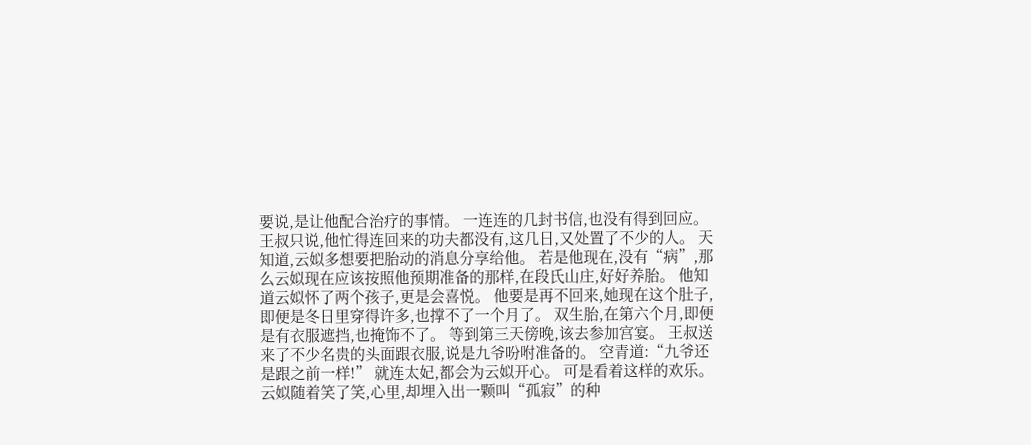要说,是让他配合治疗的事情。 一连连的几封书信,也没有得到回应。 王叔只说,他忙得连回来的功夫都没有,这几日,又处置了不少的人。 天知道,云姒多想要把胎动的消息分享给他。 若是他现在,没有“病”,那么云姒现在应该按照他预期准备的那样,在段氏山庄,好好养胎。 他知道云姒怀了两个孩子,更是会喜悦。 他要是再不回来,她现在这个肚子,即便是冬日里穿得许多,也撑不了一个月了。 双生胎,在第六个月,即便是有衣服遮挡,也掩饰不了。 等到第三天傍晚,该去参加宫宴。 王叔送来了不少名贵的头面跟衣服,说是九爷吩咐准备的。 空青道:“九爷还是跟之前一样!” 就连太妃,都会为云姒开心。 可是看着这样的欢乐。 云姒随着笑了笑,心里,却埋入出一颗叫“孤寂”的种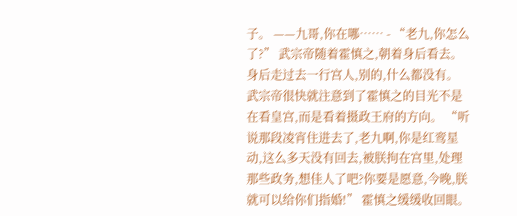子。 ——九哥,你在哪…… - “老九,你怎么了?” 武宗帝随着霍慎之,朝着身后看去。 身后走过去一行宫人,别的,什么都没有。 武宗帝很快就注意到了霍慎之的目光不是在看皇宫,而是看着摄政王府的方向。 “听说那段凌宵住进去了,老九啊,你是红鸾星动,这么多天没有回去,被朕拘在宫里,处理那些政务,想佳人了吧?你要是愿意,今晚,朕就可以给你们指婚!” 霍慎之缓缓收回眼。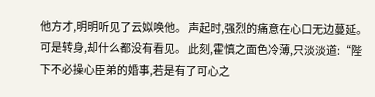他方才,明明听见了云姒唤他。 声起时,强烈的痛意在心口无边蔓延。 可是转身,却什么都没有看见。 此刻,霍慎之面色冷薄,只淡淡道:“陛下不必操心臣弟的婚事,若是有了可心之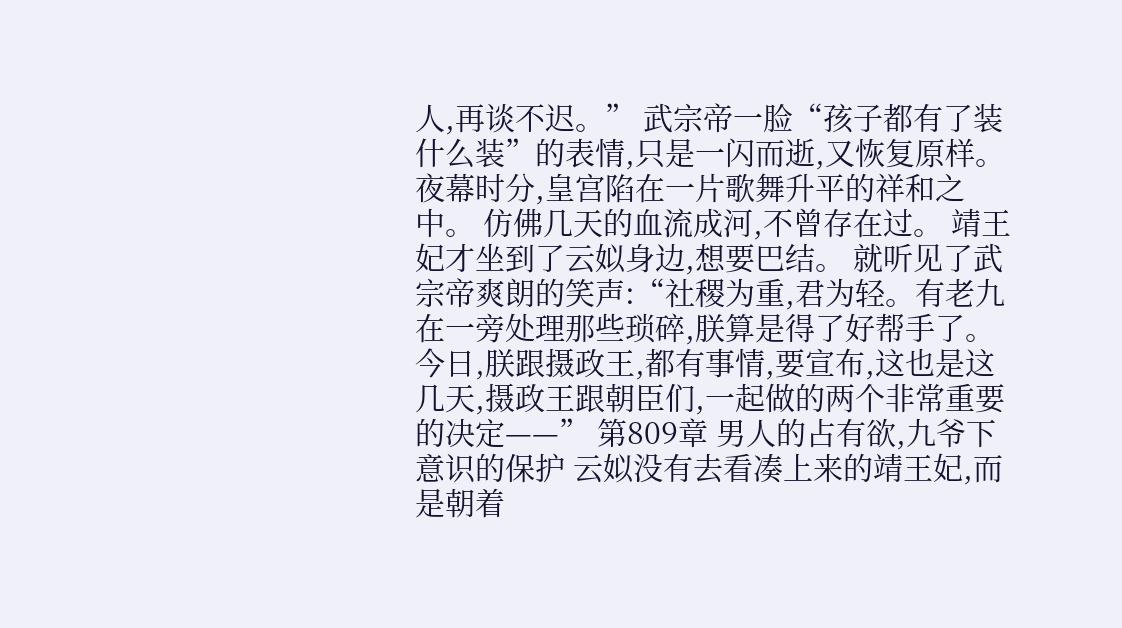人,再谈不迟。” 武宗帝一脸“孩子都有了装什么装”的表情,只是一闪而逝,又恢复原样。 夜幕时分,皇宫陷在一片歌舞升平的祥和之中。 仿佛几天的血流成河,不曾存在过。 靖王妃才坐到了云姒身边,想要巴结。 就听见了武宗帝爽朗的笑声:“社稷为重,君为轻。有老九在一旁处理那些琐碎,朕算是得了好帮手了。今日,朕跟摄政王,都有事情,要宣布,这也是这几天,摄政王跟朝臣们,一起做的两个非常重要的决定——” 第809章 男人的占有欲,九爷下意识的保护 云姒没有去看凑上来的靖王妃,而是朝着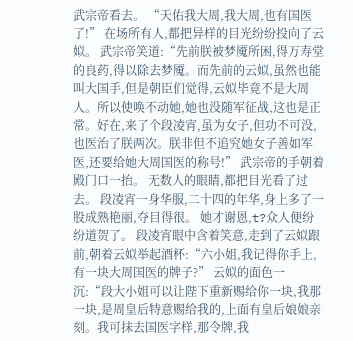武宗帝看去。 “天佑我大周,我大周,也有国医了!” 在场所有人,都把异样的目光纷纷投向了云姒。 武宗帝笑道:“先前朕被梦魇所困,得万寿堂的良药,得以除去梦魇。而先前的云姒,虽然也能叫大国手,但是朝臣们觉得,云姒毕竟不是大周人。所以使唤不动她,她也没随军征战,这也是正常。好在,来了个段凌宵,虽为女子,但功不可没,也医治了朕两次。朕非但不追究她女子善如军医,还要给她大周国医的称号!” 武宗帝的手朝着殿门口一抬。 无数人的眼睛,都把目光看了过去。 段凌宵一身华服,二十四的年华,身上多了一股成熟艳丽,夺目得很。 她才谢恩,t?众人便纷纷道贺了。 段凌宵眼中含着笑意,走到了云姒跟前,朝着云姒举起酒杯:“六小姐,我记得你手上,有一块大周国医的牌子?” 云姒的面色一沉:“段大小姐可以让陛下重新赐给你一块,我那一块,是周皇后特意赐给我的,上面有皇后娘娘亲刻。我可抹去国医字样,那令牌,我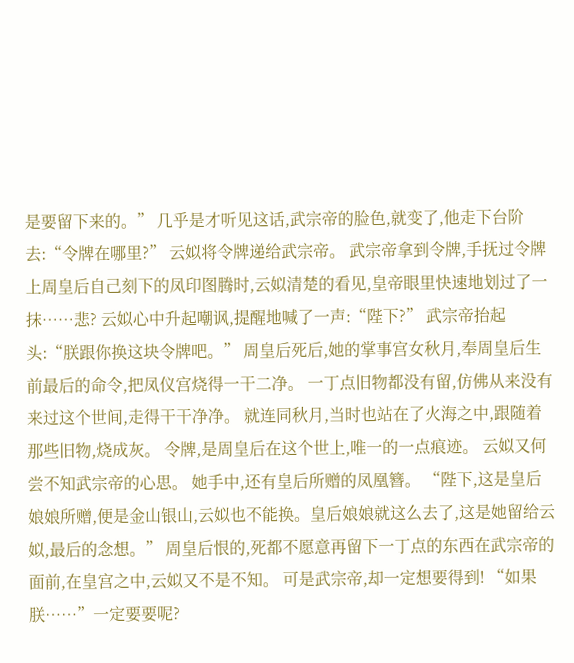是要留下来的。” 几乎是才听见这话,武宗帝的脸色,就变了,他走下台阶去:“令牌在哪里?” 云姒将令牌递给武宗帝。 武宗帝拿到令牌,手抚过令牌上周皇后自己刻下的凤印图腾时,云姒清楚的看见,皇帝眼里快速地划过了一抹……悲? 云姒心中升起嘲讽,提醒地喊了一声:“陛下?” 武宗帝抬起头:“朕跟你换这块令牌吧。” 周皇后死后,她的掌事宫女秋月,奉周皇后生前最后的命令,把凤仪宫烧得一干二净。 一丁点旧物都没有留,仿佛从来没有来过这个世间,走得干干净净。 就连同秋月,当时也站在了火海之中,跟随着那些旧物,烧成灰。 令牌,是周皇后在这个世上,唯一的一点痕迹。 云姒又何尝不知武宗帝的心思。 她手中,还有皇后所赠的凤凰簪。 “陛下,这是皇后娘娘所赠,便是金山银山,云姒也不能换。皇后娘娘就这么去了,这是她留给云姒,最后的念想。” 周皇后恨的,死都不愿意再留下一丁点的东西在武宗帝的面前,在皇宫之中,云姒又不是不知。 可是武宗帝,却一定想要得到! “如果朕……”一定要要呢?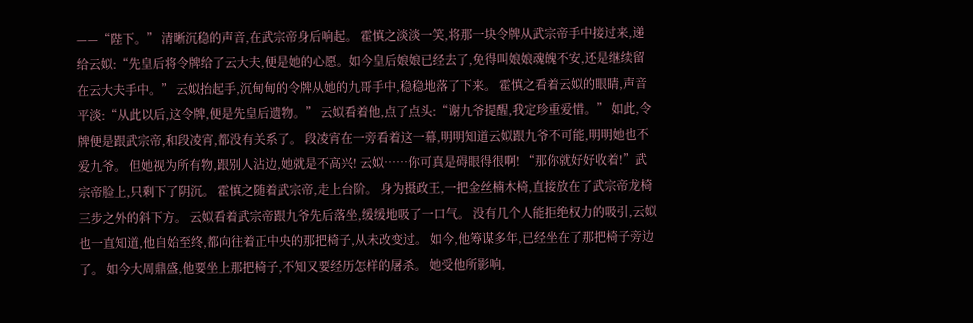——“陛下。” 清晰沉稳的声音,在武宗帝身后响起。 霍慎之淡淡一笑,将那一块令牌从武宗帝手中接过来,递给云姒:“先皇后将令牌给了云大夫,便是她的心愿。如今皇后娘娘已经去了,免得叫娘娘魂魄不安,还是继续留在云大夫手中。” 云姒抬起手,沉甸甸的令牌从她的九哥手中,稳稳地落了下来。 霍慎之看着云姒的眼睛,声音平淡:“从此以后,这令牌,便是先皇后遗物。” 云姒看着他,点了点头:“谢九爷提醒,我定珍重爱惜。” 如此,令牌便是跟武宗帝,和段凌宵,都没有关系了。 段凌宵在一旁看着这一幕,明明知道云姒跟九爷不可能,明明她也不爱九爷。 但她视为所有物,跟别人沾边,她就是不高兴! 云姒……你可真是碍眼得很啊! “那你就好好收着!”武宗帝脸上,只剩下了阴沉。 霍慎之随着武宗帝,走上台阶。 身为摄政王,一把金丝楠木椅,直接放在了武宗帝龙椅三步之外的斜下方。 云姒看着武宗帝跟九爷先后落坐,缓缓地吸了一口气。 没有几个人能拒绝权力的吸引,云姒也一直知道,他自始至终,都向往着正中央的那把椅子,从未改变过。 如今,他筹谋多年,已经坐在了那把椅子旁边了。 如今大周鼎盛,他要坐上那把椅子,不知又要经历怎样的屠杀。 她受他所影响,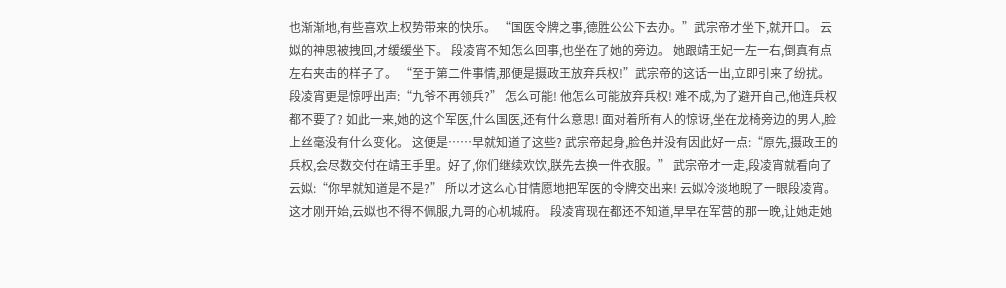也渐渐地,有些喜欢上权势带来的快乐。 “国医令牌之事,德胜公公下去办。”武宗帝才坐下,就开口。 云姒的神思被拽回,才缓缓坐下。 段凌宵不知怎么回事,也坐在了她的旁边。 她跟靖王妃一左一右,倒真有点左右夹击的样子了。 “至于第二件事情,那便是摄政王放弃兵权!”武宗帝的这话一出,立即引来了纷扰。 段凌宵更是惊呼出声:“九爷不再领兵?” 怎么可能! 他怎么可能放弃兵权! 难不成,为了避开自己,他连兵权都不要了? 如此一来,她的这个军医,什么国医,还有什么意思! 面对着所有人的惊讶,坐在龙椅旁边的男人,脸上丝毫没有什么变化。 这便是……早就知道了这些? 武宗帝起身,脸色并没有因此好一点:“原先,摄政王的兵权,会尽数交付在靖王手里。好了,你们继续欢饮,朕先去换一件衣服。” 武宗帝才一走,段凌宵就看向了云姒:“你早就知道是不是?” 所以才这么心甘情愿地把军医的令牌交出来! 云姒冷淡地睨了一眼段凌宵。 这才刚开始,云姒也不得不佩服,九哥的心机城府。 段凌宵现在都还不知道,早早在军营的那一晚,让她走她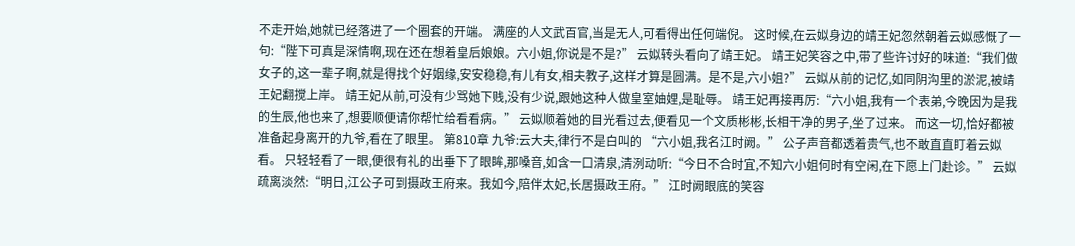不走开始,她就已经落进了一个圈套的开端。 满座的人文武百官,当是无人,可看得出任何端倪。 这时候,在云姒身边的靖王妃忽然朝着云姒感慨了一句:“陛下可真是深情啊,现在还在想着皇后娘娘。六小姐,你说是不是?” 云姒转头看向了靖王妃。 靖王妃笑容之中,带了些许讨好的味道:“我们做女子的,这一辈子啊,就是得找个好姻缘,安安稳稳,有儿有女,相夫教子,这样才算是圆满。是不是,六小姐?” 云姒从前的记忆,如同阴沟里的淤泥,被靖王妃翻搅上岸。 靖王妃从前,可没有少骂她下贱,没有少说,跟她这种人做皇室妯娌,是耻辱。 靖王妃再接再厉:“六小姐,我有一个表弟,今晚因为是我的生辰,他也来了,想要顺便请你帮忙给看看病。” 云姒顺着她的目光看过去,便看见一个文质彬彬,长相干净的男子,坐了过来。 而这一切,恰好都被准备起身离开的九爷,看在了眼里。 第810章 九爷:云大夫,律行不是白叫的 “六小姐,我名江时阙。” 公子声音都透着贵气,也不敢直直盯着云姒看。 只轻轻看了一眼,便很有礼的出垂下了眼眸,那嗓音,如含一口清泉,清洌动听:“今日不合时宜,不知六小姐何时有空闲,在下愿上门赴诊。” 云姒疏离淡然:“明日,江公子可到摄政王府来。我如今,陪伴太妃,长居摄政王府。” 江时阙眼底的笑容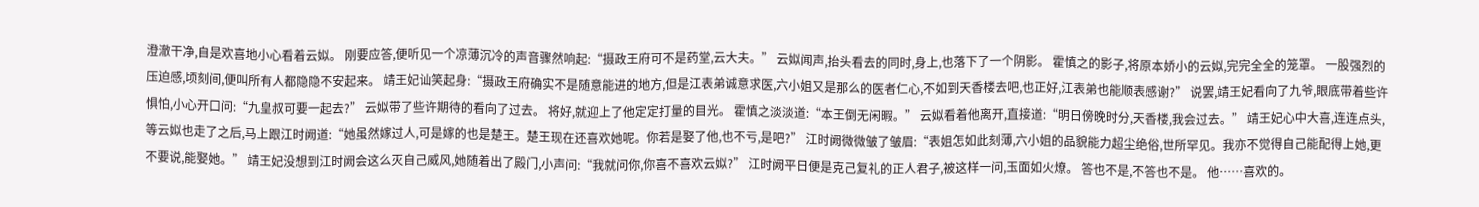澄澈干净,自是欢喜地小心看着云姒。 刚要应答,便听见一个凉薄沉冷的声音骤然响起:“摄政王府可不是药堂,云大夫。” 云姒闻声,抬头看去的同时,身上,也落下了一个阴影。 霍慎之的影子,将原本娇小的云姒,完完全全的笼罩。 一股强烈的压迫感,顷刻间,便叫所有人都隐隐不安起来。 靖王妃讪笑起身:“摄政王府确实不是随意能进的地方,但是江表弟诚意求医,六小姐又是那么的医者仁心,不如到天香楼去吧,也正好,江表弟也能顺表感谢?” 说罢,靖王妃看向了九爷,眼底带着些许惧怕,小心开口问:“九皇叔可要一起去?” 云姒带了些许期待的看向了过去。 将好,就迎上了他定定打量的目光。 霍慎之淡淡道:“本王倒无闲暇。” 云姒看着他离开,直接道:“明日傍晚时分,天香楼,我会过去。” 靖王妃心中大喜,连连点头,等云姒也走了之后,马上跟江时阙道:“她虽然嫁过人,可是嫁的也是楚王。楚王现在还喜欢她呢。你若是娶了他,也不亏,是吧?” 江时阙微微皱了皱眉:“表姐怎如此刻薄,六小姐的品貌能力超尘绝俗,世所罕见。我亦不觉得自己能配得上她,更不要说,能娶她。” 靖王妃没想到江时阙会这么灭自己威风,她随着出了殿门,小声问:“我就问你,你喜不喜欢云姒?” 江时阙平日便是克己复礼的正人君子,被这样一问,玉面如火燎。 答也不是,不答也不是。 他……喜欢的。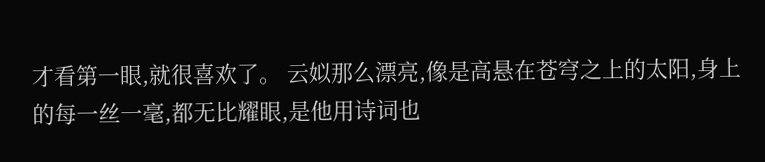才看第一眼,就很喜欢了。 云姒那么漂亮,像是高悬在苍穹之上的太阳,身上的每一丝一毫,都无比耀眼,是他用诗词也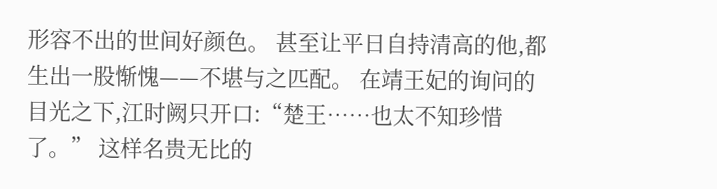形容不出的世间好颜色。 甚至让平日自持清高的他,都生出一股惭愧——不堪与之匹配。 在靖王妃的询问的目光之下,江时阙只开口:“楚王……也太不知珍惜了。” 这样名贵无比的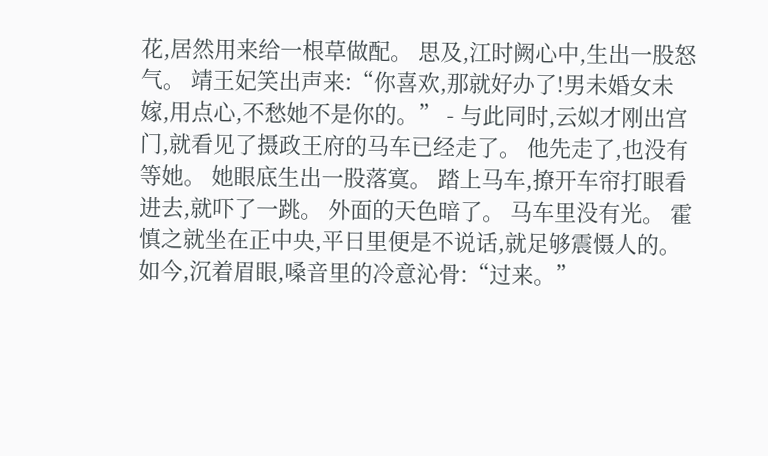花,居然用来给一根草做配。 思及,江时阙心中,生出一股怒气。 靖王妃笑出声来:“你喜欢,那就好办了!男未婚女未嫁,用点心,不愁她不是你的。” - 与此同时,云姒才刚出宫门,就看见了摄政王府的马车已经走了。 他先走了,也没有等她。 她眼底生出一股落寞。 踏上马车,撩开车帘打眼看进去,就吓了一跳。 外面的天色暗了。 马车里没有光。 霍慎之就坐在正中央,平日里便是不说话,就足够震慑人的。 如今,沉着眉眼,嗓音里的冷意沁骨:“过来。”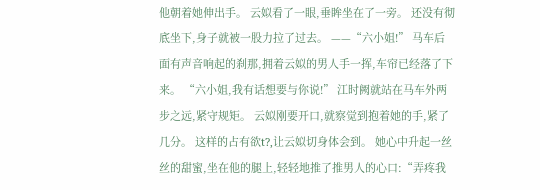他朝着她伸出手。 云姒看了一眼,垂眸坐在了一旁。 还没有彻底坐下,身子就被一股力拉了过去。 ——“六小姐!” 马车后面有声音响起的刹那,拥着云姒的男人手一挥,车帘已经落了下来。 “六小姐,我有话想要与你说!” 江时阙就站在马车外两步之远,紧守规矩。 云姒刚要开口,就察觉到抱着她的手,紧了几分。 这样的占有欲t?,让云姒切身体会到。 她心中升起一丝丝的甜蜜,坐在他的腿上,轻轻地推了推男人的心口:“弄疼我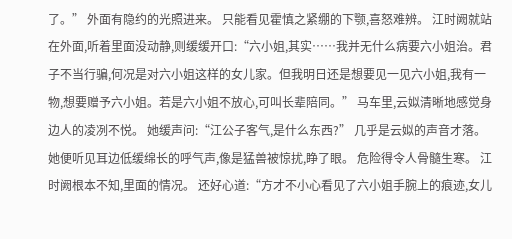了。” 外面有隐约的光照进来。 只能看见霍慎之紧绷的下颚,喜怒难辨。 江时阙就站在外面,听着里面没动静,则缓缓开口:“六小姐,其实……我并无什么病要六小姐治。君子不当行骗,何况是对六小姐这样的女儿家。但我明日还是想要见一见六小姐,我有一物,想要赠予六小姐。若是六小姐不放心,可叫长辈陪同。” 马车里,云姒清晰地感觉身边人的凌冽不悦。 她缓声问:“江公子客气,是什么东西?” 几乎是云姒的声音才落。 她便听见耳边低缓绵长的呼气声,像是猛兽被惊扰,睁了眼。 危险得令人骨髓生寒。 江时阙根本不知,里面的情况。 还好心道:“方才不小心看见了六小姐手腕上的痕迹,女儿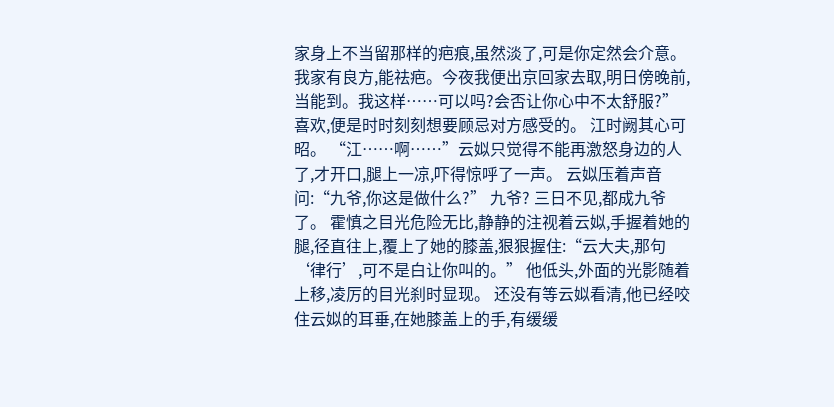家身上不当留那样的疤痕,虽然淡了,可是你定然会介意。我家有良方,能祛疤。今夜我便出京回家去取,明日傍晚前,当能到。我这样……可以吗?会否让你心中不太舒服?” 喜欢,便是时时刻刻想要顾忌对方感受的。 江时阙其心可昭。 “江……啊……”云姒只觉得不能再激怒身边的人了,才开口,腿上一凉,吓得惊呼了一声。 云姒压着声音问:“九爷,你这是做什么?” 九爷? 三日不见,都成九爷了。 霍慎之目光危险无比,静静的注视着云姒,手握着她的腿,径直往上,覆上了她的膝盖,狠狠握住:“云大夫,那句‘律行’,可不是白让你叫的。” 他低头,外面的光影随着上移,凌厉的目光刹时显现。 还没有等云姒看清,他已经咬住云姒的耳垂,在她膝盖上的手,有缓缓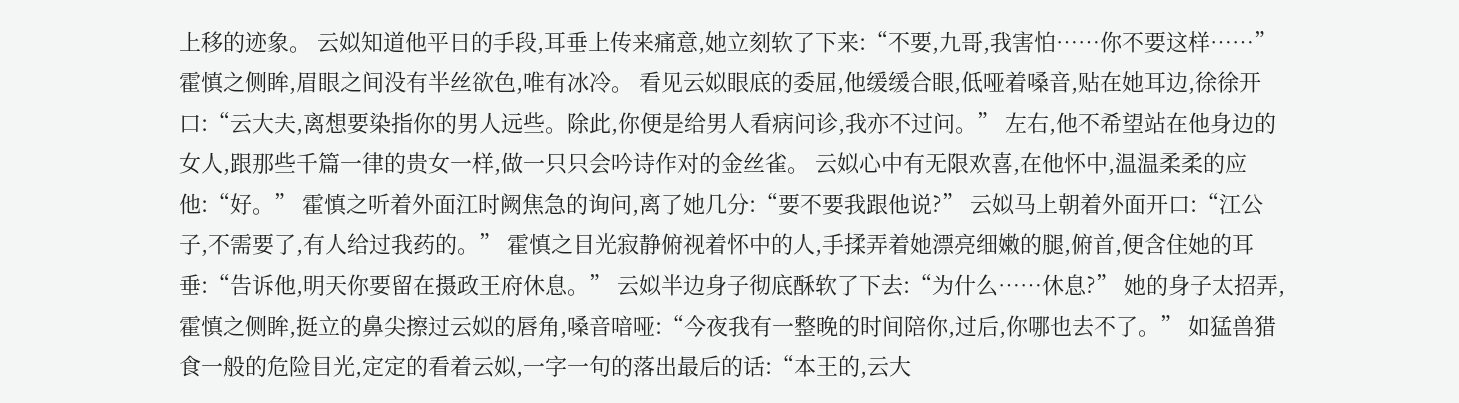上移的迹象。 云姒知道他平日的手段,耳垂上传来痛意,她立刻软了下来:“不要,九哥,我害怕……你不要这样……” 霍慎之侧眸,眉眼之间没有半丝欲色,唯有冰冷。 看见云姒眼底的委屈,他缓缓合眼,低哑着嗓音,贴在她耳边,徐徐开口:“云大夫,离想要染指你的男人远些。除此,你便是给男人看病问诊,我亦不过问。” 左右,他不希望站在他身边的女人,跟那些千篇一律的贵女一样,做一只只会吟诗作对的金丝雀。 云姒心中有无限欢喜,在他怀中,温温柔柔的应他:“好。” 霍慎之听着外面江时阙焦急的询问,离了她几分:“要不要我跟他说?” 云姒马上朝着外面开口:“江公子,不需要了,有人给过我药的。” 霍慎之目光寂静俯视着怀中的人,手揉弄着她漂亮细嫩的腿,俯首,便含住她的耳垂:“告诉他,明天你要留在摄政王府休息。” 云姒半边身子彻底酥软了下去:“为什么……休息?” 她的身子太招弄,霍慎之侧眸,挺立的鼻尖擦过云姒的唇角,嗓音喑哑:“今夜我有一整晚的时间陪你,过后,你哪也去不了。” 如猛兽猎食一般的危险目光,定定的看着云姒,一字一句的落出最后的话:“本王的,云大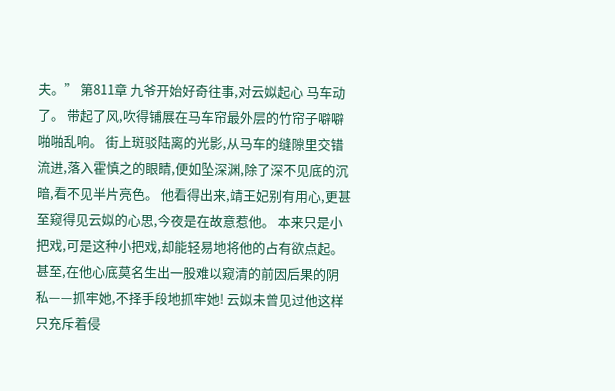夫。” 第811章 九爷开始好奇往事,对云姒起心 马车动了。 带起了风,吹得铺展在马车帘最外层的竹帘子噼噼啪啪乱响。 街上斑驳陆离的光影,从马车的缝隙里交错流进,落入霍慎之的眼睛,便如坠深渊,除了深不见底的沉暗,看不见半片亮色。 他看得出来,靖王妃别有用心,更甚至窥得见云姒的心思,今夜是在故意惹他。 本来只是小把戏,可是这种小把戏,却能轻易地将他的占有欲点起。 甚至,在他心底莫名生出一股难以窥清的前因后果的阴私——抓牢她,不择手段地抓牢她! 云姒未曾见过他这样只充斥着侵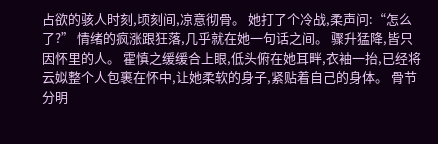占欲的骇人时刻,顷刻间,凉意彻骨。 她打了个冷战,柔声问:“怎么了?” 情绪的疯涨跟狂落,几乎就在她一句话之间。 骤升猛降,皆只因怀里的人。 霍慎之缓缓合上眼,低头俯在她耳畔,衣袖一抬,已经将云姒整个人包裹在怀中,让她柔软的身子,紧贴着自己的身体。 骨节分明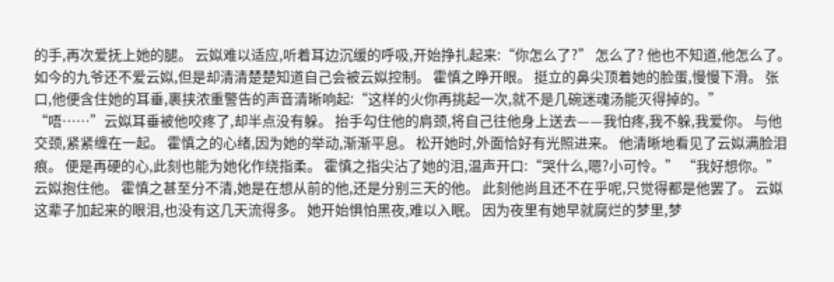的手,再次爱抚上她的腿。 云姒难以适应,听着耳边沉缓的呼吸,开始挣扎起来:“你怎么了?” 怎么了? 他也不知道,他怎么了。 如今的九爷还不爱云姒,但是却清清楚楚知道自己会被云姒控制。 霍慎之睁开眼。 挺立的鼻尖顶着她的脸蛋,慢慢下滑。 张口,他便含住她的耳垂,裹挟浓重警告的声音清晰响起:“这样的火你再挑起一次,就不是几碗迷魂汤能灭得掉的。” “唔……”云姒耳垂被他咬疼了,却半点没有躲。 抬手勾住他的肩颈,将自己往他身上送去——我怕疼,我不躲,我爱你。 与他交颈,紧紧缠在一起。 霍慎之的心绪,因为她的举动,渐渐平息。 松开她时,外面恰好有光照进来。 他清晰地看见了云姒满脸泪痕。 便是再硬的心,此刻也能为她化作绕指柔。 霍慎之指尖沾了她的泪,温声开口:“哭什么,嗯?小可怜。” “我好想你。”云姒抱住他。 霍慎之甚至分不清,她是在想从前的他,还是分别三天的他。 此刻他尚且还不在乎呢,只觉得都是他罢了。 云姒这辈子加起来的眼泪,也没有这几天流得多。 她开始惧怕黑夜,难以入眠。 因为夜里有她早就腐烂的梦里,梦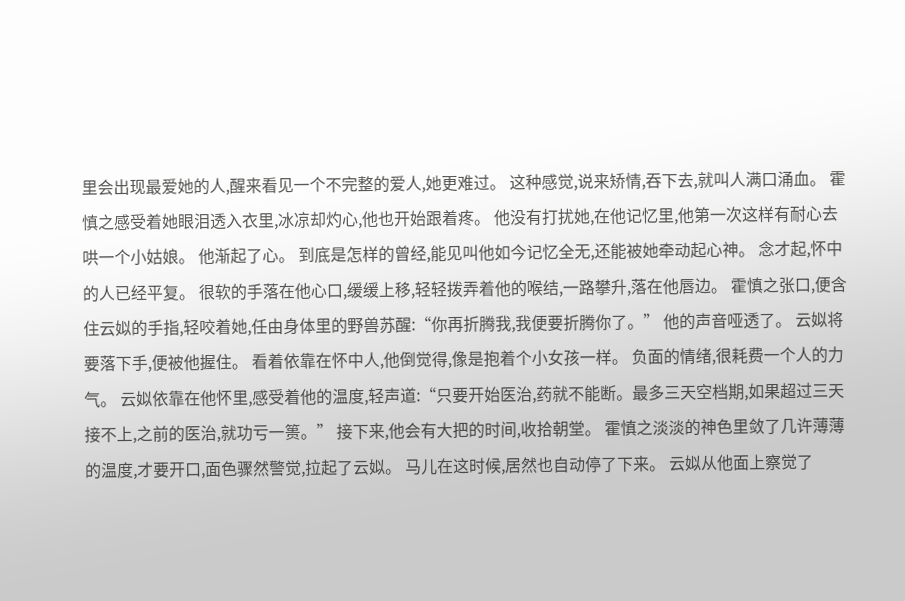里会出现最爱她的人,醒来看见一个不完整的爱人,她更难过。 这种感觉,说来矫情,吞下去,就叫人满口涌血。 霍慎之感受着她眼泪透入衣里,冰凉却灼心,他也开始跟着疼。 他没有打扰她,在他记忆里,他第一次这样有耐心去哄一个小姑娘。 他渐起了心。 到底是怎样的曾经,能见叫他如今记忆全无,还能被她牵动起心神。 念才起,怀中的人已经平复。 很软的手落在他心口,缓缓上移,轻轻拨弄着他的喉结,一路攀升,落在他唇边。 霍慎之张口,便含住云姒的手指,轻咬着她,任由身体里的野兽苏醒:“你再折腾我,我便要折腾你了。” 他的声音哑透了。 云姒将要落下手,便被他握住。 看着依靠在怀中人,他倒觉得,像是抱着个小女孩一样。 负面的情绪,很耗费一个人的力气。 云姒依靠在他怀里,感受着他的温度,轻声道:“只要开始医治,药就不能断。最多三天空档期,如果超过三天接不上,之前的医治,就功亏一篑。” 接下来,他会有大把的时间,收拾朝堂。 霍慎之淡淡的神色里敛了几许薄薄的温度,才要开口,面色骤然警觉,拉起了云姒。 马儿在这时候,居然也自动停了下来。 云姒从他面上察觉了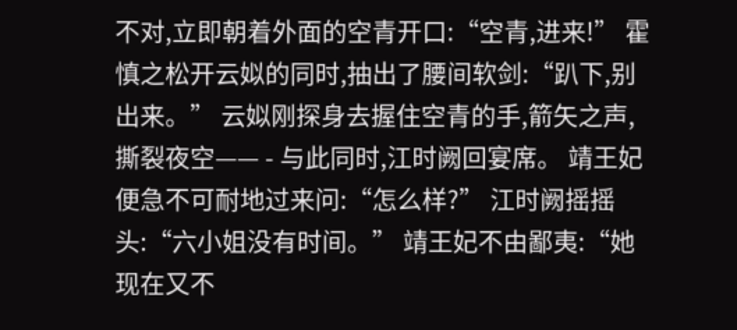不对,立即朝着外面的空青开口:“空青,进来!” 霍慎之松开云姒的同时,抽出了腰间软剑:“趴下,别出来。” 云姒刚探身去握住空青的手,箭矢之声,撕裂夜空—— - 与此同时,江时阙回宴席。 靖王妃便急不可耐地过来问:“怎么样?” 江时阙摇摇头:“六小姐没有时间。” 靖王妃不由鄙夷:“她现在又不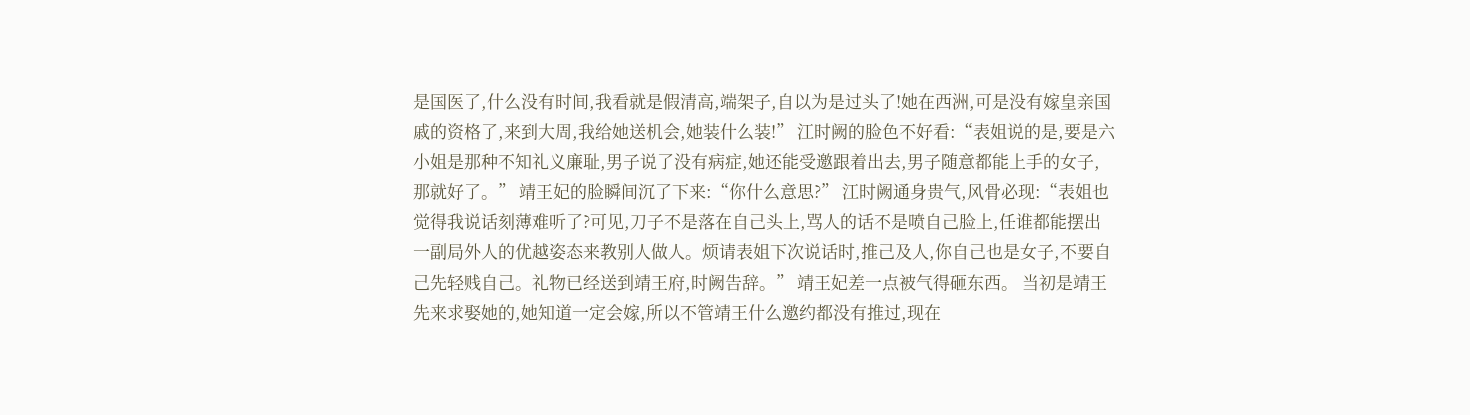是国医了,什么没有时间,我看就是假清高,端架子,自以为是过头了!她在西洲,可是没有嫁皇亲国戚的资格了,来到大周,我给她送机会,她装什么装!” 江时阙的脸色不好看:“表姐说的是,要是六小姐是那种不知礼义廉耻,男子说了没有病症,她还能受邀跟着出去,男子随意都能上手的女子,那就好了。” 靖王妃的脸瞬间沉了下来:“你什么意思?” 江时阙通身贵气,风骨必现:“表姐也觉得我说话刻薄难听了?可见,刀子不是落在自己头上,骂人的话不是喷自己脸上,任谁都能摆出一副局外人的优越姿态来教别人做人。烦请表姐下次说话时,推己及人,你自己也是女子,不要自己先轻贱自己。礼物已经送到靖王府,时阙告辞。” 靖王妃差一点被气得砸东西。 当初是靖王先来求娶她的,她知道一定会嫁,所以不管靖王什么邀约都没有推过,现在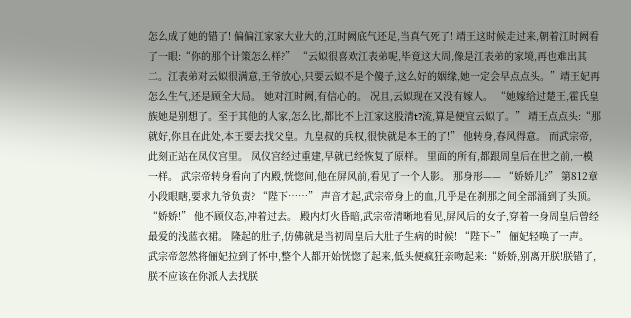怎么成了她的错了! 偏偏江家家大业大的,江时阙底气还足,当真气死了! 靖王这时候走过来,朝着江时阙看了一眼:“你的那个计策怎么样?” “云姒很喜欢江表弟呢,毕竟这大周,像是江表弟的家境,再也难出其二。江表弟对云姒很满意,王爷放心,只要云姒不是个傻子,这么好的姻缘,她一定会早点点头。”靖王妃再怎么生气,还是顾全大局。 她对江时阙,有信心的。 况且,云姒现在又没有嫁人。 “她嫁给过楚王,霍氏皇族她是别想了。至于其他的人家,怎么比,都比不上江家这股清t?流,算是便宜云姒了。” 靖王点点头:“那就好,你且在此处,本王要去找父皇。九皇叔的兵权,很快就是本王的了!” 他转身,春风得意。 而武宗帝,此刻正站在凤仪宫里。 凤仪宫经过重建,早就已经恢复了原样。 里面的所有,都跟周皇后在世之前,一模一样。 武宗帝转身看向了内殿,恍惚间,他在屏风前,看见了一个人影。 那身形—— “娇娇儿?” 第812章 小段眼瞎,要求九爷负责? “陛下……” 声音才起,武宗帝身上的血,几乎是在刹那之间全部涌到了头顶。 “娇娇!” 他不顾仪态,冲着过去。 殿内灯火昏暗,武宗帝清晰地看见,屏风后的女子,穿着一身周皇后曾经最爱的浅蓝衣裙。 隆起的肚子,仿佛就是当初周皇后大肚子生病的时候! “陛下~” 俪妃轻唤了一声。 武宗帝忽然将俪妃拉到了怀中,整个人都开始恍惚了起来,低头便疯狂亲吻起来:“娇娇,别离开朕!朕错了,朕不应该在你派人去找朕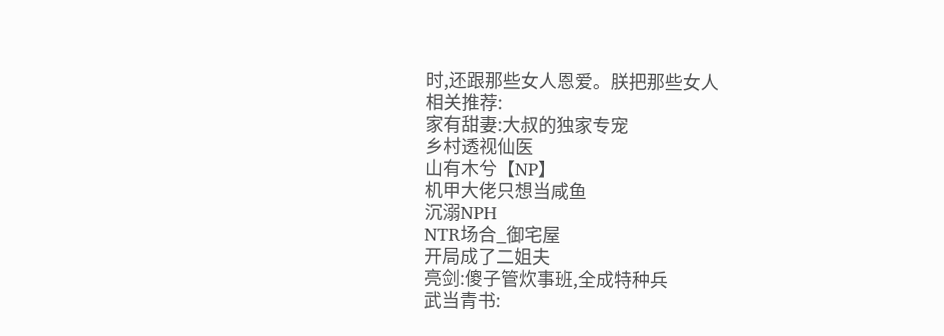时,还跟那些女人恩爱。朕把那些女人
相关推荐:
家有甜妻:大叔的独家专宠
乡村透视仙医
山有木兮【NP】
机甲大佬只想当咸鱼
沉溺NPH
NTR场合_御宅屋
开局成了二姐夫
亮剑:傻子管炊事班,全成特种兵
武当青书: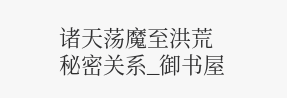诸天荡魔至洪荒
秘密关系_御书屋